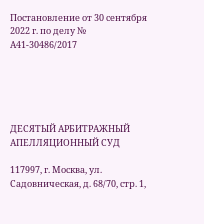Постановление от 30 сентября 2022 г. по делу № А41-30486/2017





ДЕСЯТЫЙ АРБИТРАЖНЫЙ АПЕЛЛЯЦИОННЫЙ СУД

117997, г. Москва, ул. Садовническая, д. 68/70, стр. 1,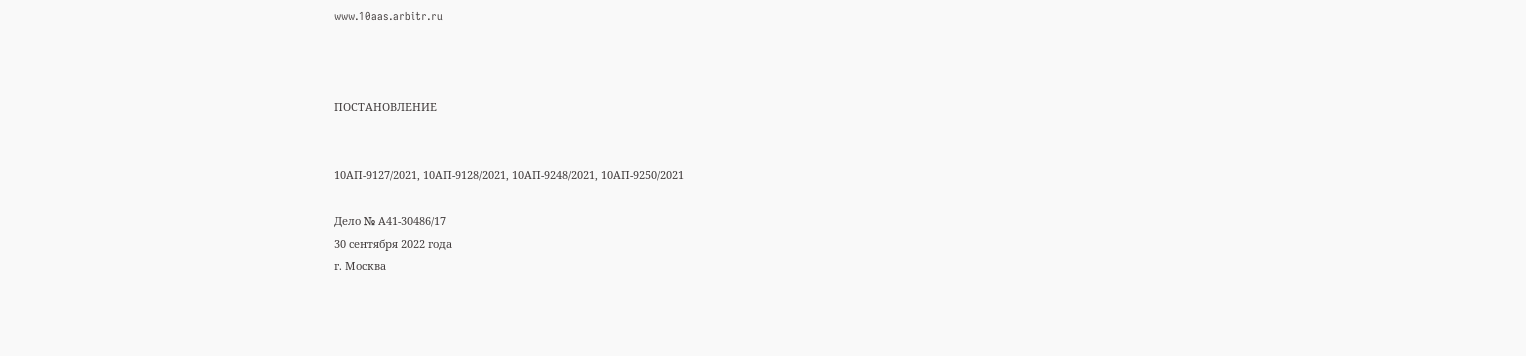www.10aas.arbitr.ru



ПОСТАНОВЛЕНИЕ


10АП-9127/2021, 10АП-9128/2021, 10АП-9248/2021, 10АП-9250/2021

Дело № А41-30486/17
30 сентября 2022 года
г. Москва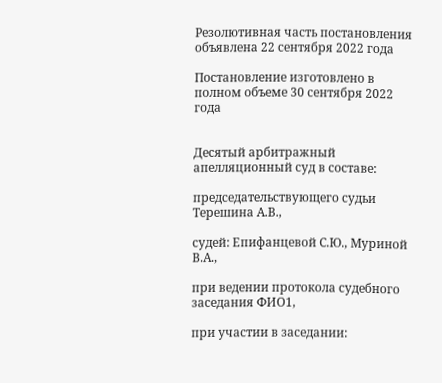Резолютивная часть постановления объявлена 22 сентября 2022 года

Постановление изготовлено в полном объеме 30 сентября 2022 года


Десятый арбитражный апелляционный суд в составе:

председательствующего судьи Терешина А.В.,

судей: Епифанцевой С.Ю., Муриной В.А.,

при ведении протокола судебного заседания ФИО1,

при участии в заседании: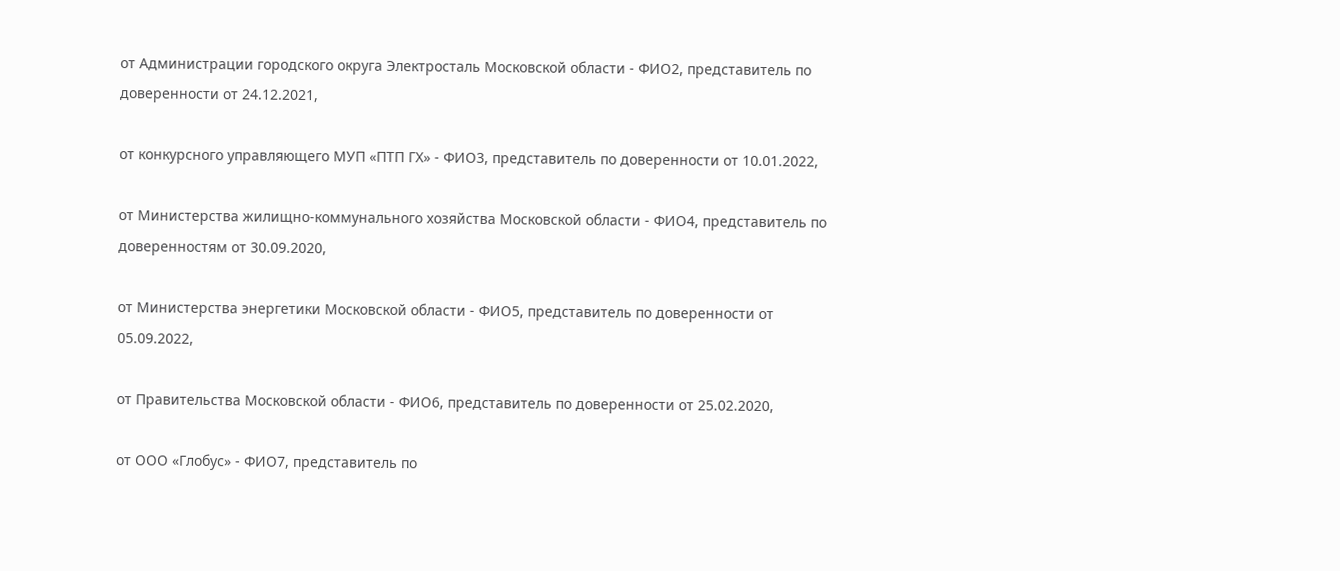от Администрации городского округа Электросталь Московской области - ФИО2, представитель по доверенности от 24.12.2021,

от конкурсного управляющего МУП «ПТП ГХ» - ФИО3, представитель по доверенности от 10.01.2022,

от Министерства жилищно-коммунального хозяйства Московской области - ФИО4, представитель по доверенностям от 30.09.2020,

от Министерства энергетики Московской области - ФИО5, представитель по доверенности от 05.09.2022,

от Правительства Московской области - ФИО6, представитель по доверенности от 25.02.2020,

от ООО «Глобус» - ФИО7, представитель по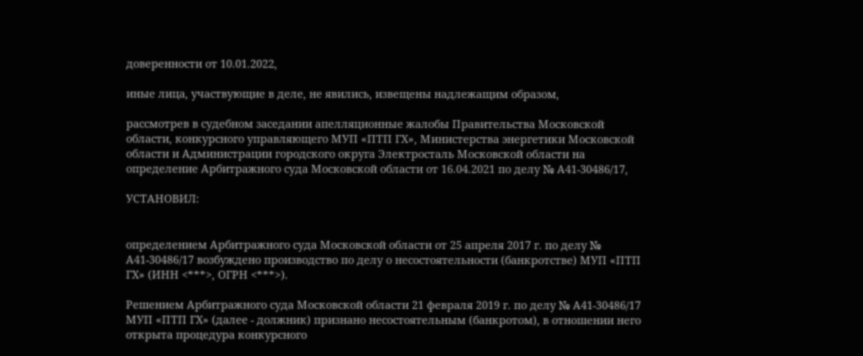доверенности от 10.01.2022,

иные лица, участвующие в деле, не явились, извещены надлежащим образом,

рассмотрев в судебном заседании апелляционные жалобы Правительства Московской области, конкурсного управляющего МУП «ПТП ГХ», Министерства энергетики Московской области и Администрации городского округа Электросталь Московской области на определение Арбитражного суда Московской области от 16.04.2021 по делу № А41-30486/17,

УСТАНОВИЛ:


определением Арбитражного суда Московской области от 25 апреля 2017 г. по делу № А41-30486/17 возбуждено производство по делу о несостоятельности (банкротстве) МУП «ПТП ГХ» (ИНН <***>, ОГРН <***>).

Решением Арбитражного суда Московской области 21 февраля 2019 г. по делу № А41-30486/17 МУП «ПТП ГХ» (далее - должник) признано несостоятельным (банкротом), в отношении него открыта процедура конкурсного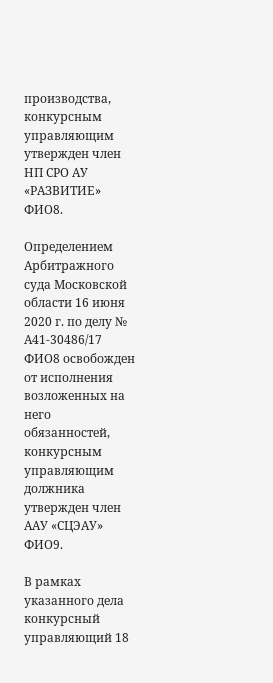производства, конкурсным управляющим утвержден член НП СРО АУ «РАЗВИТИЕ» ФИО8.

Определением Арбитражного суда Московской области 16 июня 2020 г. по делу № А41-30486/17 ФИО8 освобожден от исполнения возложенных на него обязанностей, конкурсным управляющим должника утвержден член ААУ «СЦЭАУ» ФИО9.

В рамках указанного дела конкурсный управляющий 18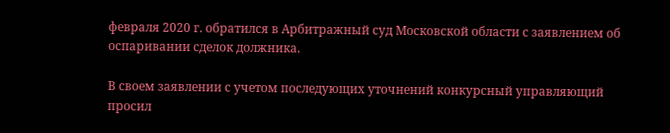февраля 2020 г. обратился в Арбитражный суд Московской области с заявлением об оспаривании сделок должника.

В своем заявлении с учетом последующих уточнений конкурсный управляющий просил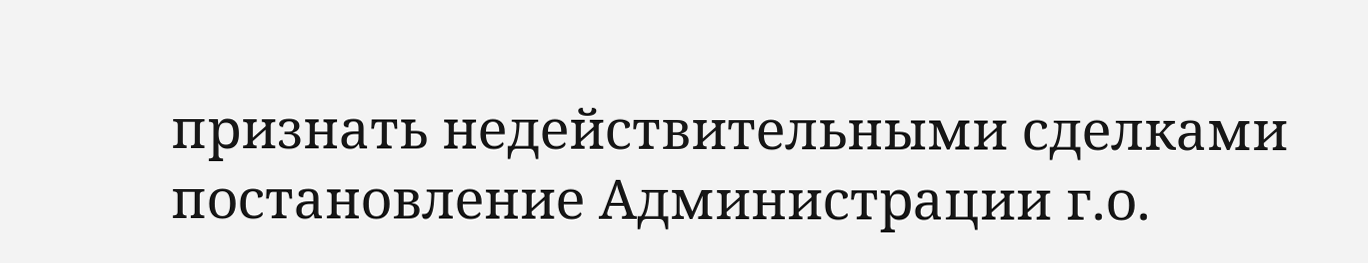признать недействительными сделками постановление Администрации г.о.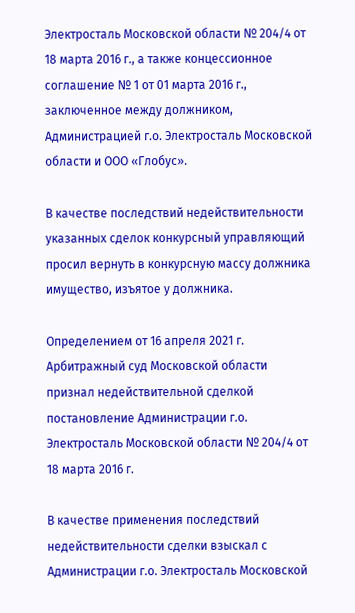Электросталь Московской области № 204/4 от 18 марта 2016 г., а также концессионное соглашение № 1 от 01 марта 2016 г., заключенное между должником, Администрацией г.о. Электросталь Московской области и ООО «Глобус».

В качестве последствий недействительности указанных сделок конкурсный управляющий просил вернуть в конкурсную массу должника имущество, изъятое у должника.

Определением от 16 апреля 2021 г. Арбитражный суд Московской области признал недействительной сделкой постановление Администрации г.о. Электросталь Московской области № 204/4 от 18 марта 2016 г.

В качестве применения последствий недействительности сделки взыскал с Администрации г.о. Электросталь Московской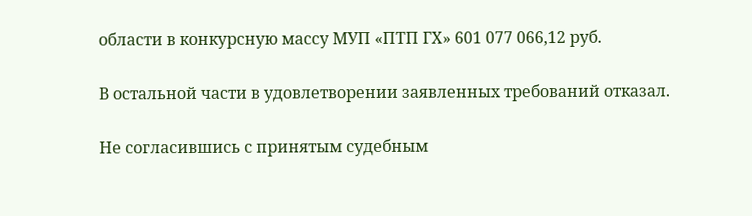области в конкурсную массу МУП «ПТП ГХ» 601 077 066,12 руб.

В остальной части в удовлетворении заявленных требований отказал.

Не согласившись с принятым судебным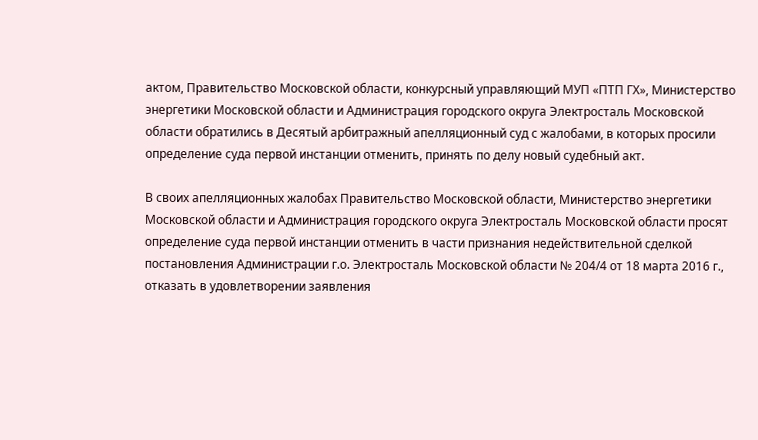актом, Правительство Московской области, конкурсный управляющий МУП «ПТП ГХ», Министерство энергетики Московской области и Администрация городского округа Электросталь Московской области обратились в Десятый арбитражный апелляционный суд с жалобами, в которых просили определение суда первой инстанции отменить, принять по делу новый судебный акт.

В своих апелляционных жалобах Правительство Московской области, Министерство энергетики Московской области и Администрация городского округа Электросталь Московской области просят определение суда первой инстанции отменить в части признания недействительной сделкой постановления Администрации г.о. Электросталь Московской области № 204/4 от 18 марта 2016 г., отказать в удовлетворении заявления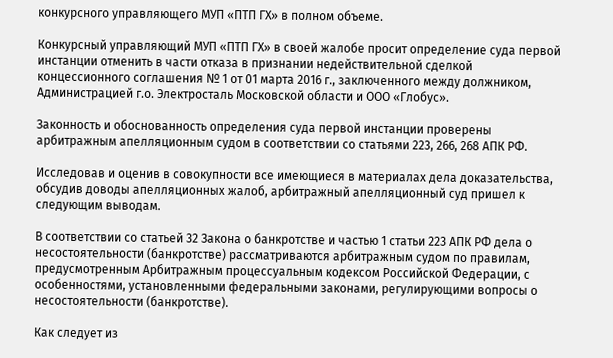конкурсного управляющего МУП «ПТП ГХ» в полном объеме.

Конкурсный управляющий МУП «ПТП ГХ» в своей жалобе просит определение суда первой инстанции отменить в части отказа в признании недействительной сделкой концессионного соглашения № 1 от 01 марта 2016 г., заключенного между должником, Администрацией г.о. Электросталь Московской области и ООО «Глобус».

Законность и обоснованность определения суда первой инстанции проверены арбитражным апелляционным судом в соответствии со статьями 223, 266, 268 АПК РФ.

Исследовав и оценив в совокупности все имеющиеся в материалах дела доказательства, обсудив доводы апелляционных жалоб, арбитражный апелляционный суд пришел к следующим выводам.

В соответствии со статьей 32 Закона о банкротстве и частью 1 статьи 223 АПК РФ дела о несостоятельности (банкротстве) рассматриваются арбитражным судом по правилам, предусмотренным Арбитражным процессуальным кодексом Российской Федерации, с особенностями, установленными федеральными законами, регулирующими вопросы о несостоятельности (банкротстве).

Как следует из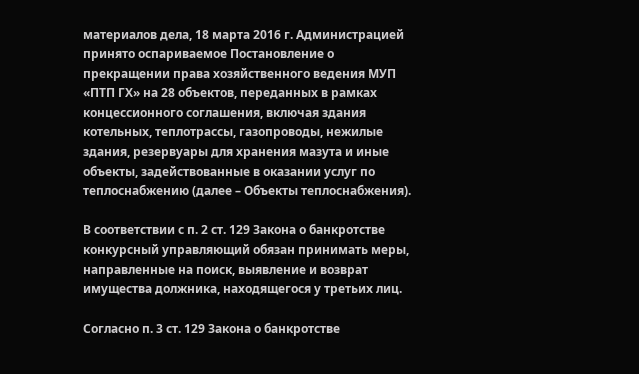материалов дела, 18 марта 2016 г. Администрацией принято оспариваемое Постановление о прекращении права хозяйственного ведения МУП «ПТП ГХ» на 28 объектов, переданных в рамках концессионного соглашения, включая здания котельных, теплотрассы, газопроводы, нежилые здания, резервуары для хранения мазута и иные объекты, задействованные в оказании услуг по теплоснабжению (далее – Объекты теплоснабжения).

В соответствии с п. 2 ст. 129 Закона о банкротстве конкурсный управляющий обязан принимать меры, направленные на поиск, выявление и возврат имущества должника, находящегося у третьих лиц.

Согласно п. 3 ст. 129 Закона о банкротстве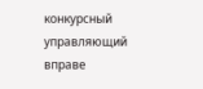конкурсный управляющий вправе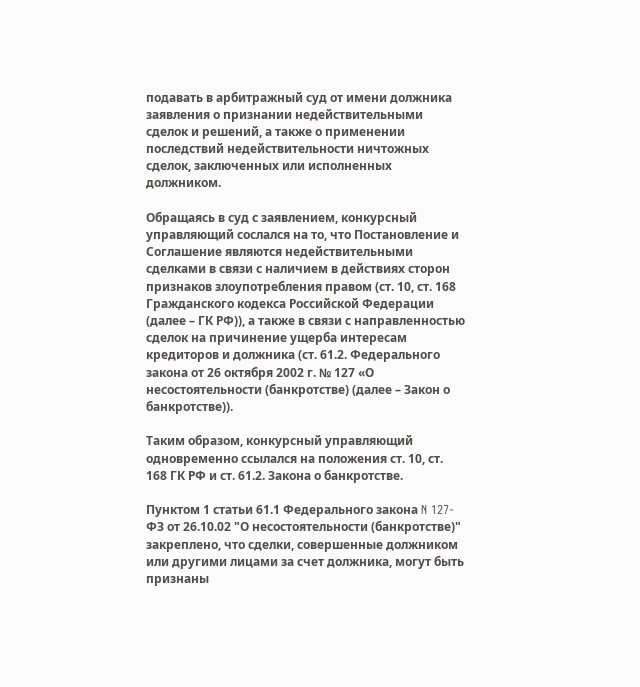подавать в арбитражный суд от имени должника заявления о признании недействительными сделок и решений, а также о применении последствий недействительности ничтожных сделок, заключенных или исполненных должником.

Обращаясь в суд с заявлением, конкурсный управляющий сослался на то, что Постановление и Соглашение являются недействительными сделками в связи с наличием в действиях сторон признаков злоупотребления правом (ст. 10, ст. 168 Гражданского кодекса Российской Федерации (далее – ГК РФ)), а также в связи с направленностью сделок на причинение ущерба интересам кредиторов и должника (ст. 61.2. Федерального закона от 26 октября 2002 г. № 127 «О несостоятельности (банкротстве) (далее – Закон о банкротстве)).

Таким образом, конкурсный управляющий одновременно ссылался на положения ст. 10, ст. 168 ГК РФ и ст. 61.2. Закона о банкротстве.

Пунктом 1 статьи 61.1 Федерального закона N 127-ФЗ от 26.10.02 "О несостоятельности (банкротстве)" закреплено, что сделки, совершенные должником или другими лицами за счет должника, могут быть признаны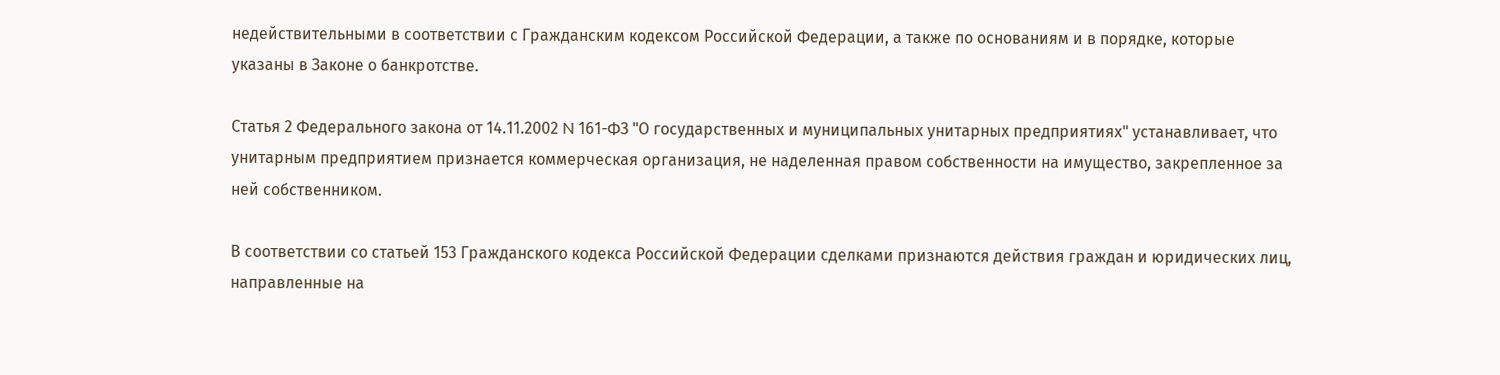недействительными в соответствии с Гражданским кодексом Российской Федерации, а также по основаниям и в порядке, которые указаны в Законе о банкротстве.

Статья 2 Федерального закона от 14.11.2002 N 161-ФЗ "О государственных и муниципальных унитарных предприятиях" устанавливает, что унитарным предприятием признается коммерческая организация, не наделенная правом собственности на имущество, закрепленное за ней собственником.

В соответствии со статьей 153 Гражданского кодекса Российской Федерации сделками признаются действия граждан и юридических лиц, направленные на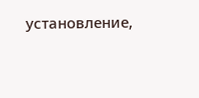установление,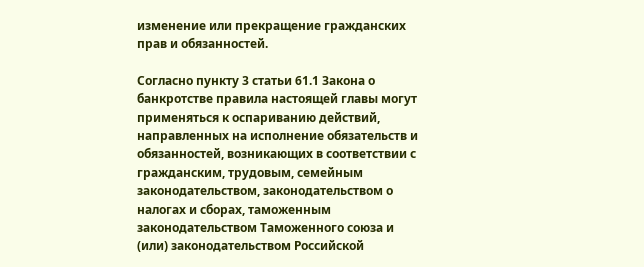изменение или прекращение гражданских прав и обязанностей.

Согласно пункту 3 статьи 61.1 Закона о банкротстве правила настоящей главы могут применяться к оспариванию действий, направленных на исполнение обязательств и обязанностей, возникающих в соответствии с гражданским, трудовым, семейным законодательством, законодательством о налогах и сборах, таможенным законодательством Таможенного союза и (или) законодательством Российской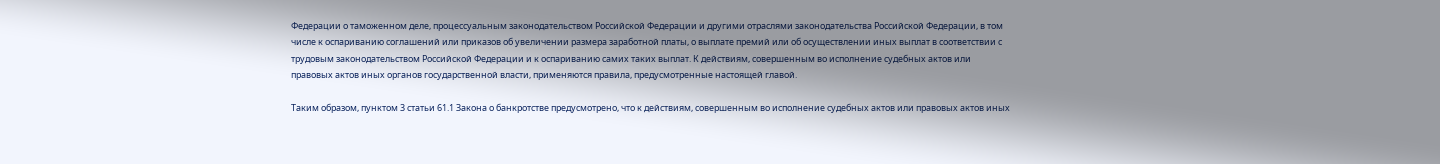Федерации о таможенном деле, процессуальным законодательством Российской Федерации и другими отраслями законодательства Российской Федерации, в том числе к оспариванию соглашений или приказов об увеличении размера заработной платы, о выплате премий или об осуществлении иных выплат в соответствии с трудовым законодательством Российской Федерации и к оспариванию самих таких выплат. К действиям, совершенным во исполнение судебных актов или правовых актов иных органов государственной власти, применяются правила, предусмотренные настоящей главой.

Таким образом, пунктом 3 статьи 61.1 Закона о банкротстве предусмотрено, что к действиям, совершенным во исполнение судебных актов или правовых актов иных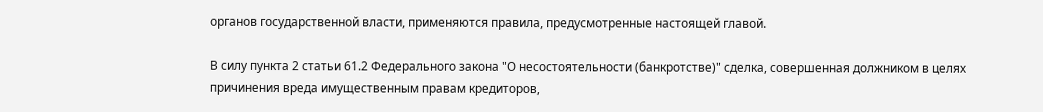органов государственной власти, применяются правила, предусмотренные настоящей главой.

В силу пункта 2 статьи 61.2 Федерального закона "О несостоятельности (банкротстве)" сделка, совершенная должником в целях причинения вреда имущественным правам кредиторов,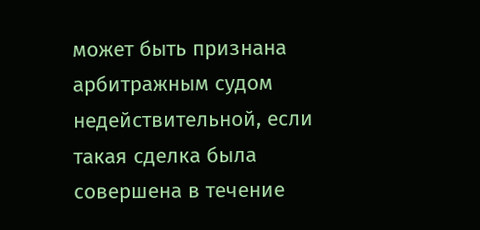может быть признана арбитражным судом недействительной, если такая сделка была совершена в течение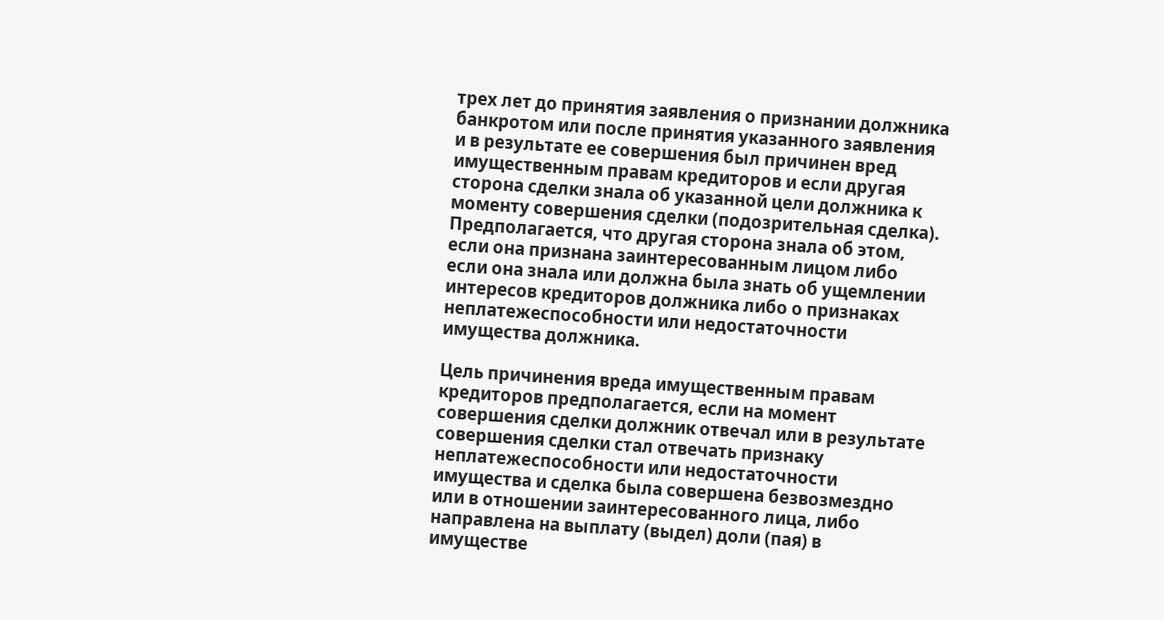трех лет до принятия заявления о признании должника банкротом или после принятия указанного заявления и в результате ее совершения был причинен вред имущественным правам кредиторов и если другая сторона сделки знала об указанной цели должника к моменту совершения сделки (подозрительная сделка). Предполагается, что другая сторона знала об этом, если она признана заинтересованным лицом либо если она знала или должна была знать об ущемлении интересов кредиторов должника либо о признаках неплатежеспособности или недостаточности имущества должника.

Цель причинения вреда имущественным правам кредиторов предполагается, если на момент совершения сделки должник отвечал или в результате совершения сделки стал отвечать признаку неплатежеспособности или недостаточности имущества и сделка была совершена безвозмездно или в отношении заинтересованного лица, либо направлена на выплату (выдел) доли (пая) в имуществе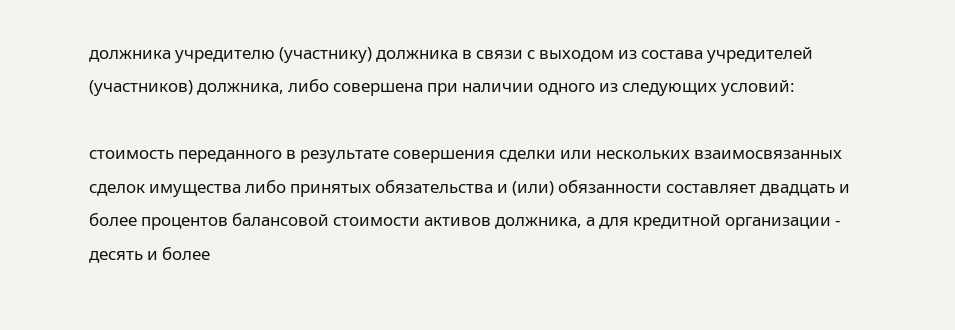должника учредителю (участнику) должника в связи с выходом из состава учредителей (участников) должника, либо совершена при наличии одного из следующих условий:

стоимость переданного в результате совершения сделки или нескольких взаимосвязанных сделок имущества либо принятых обязательства и (или) обязанности составляет двадцать и более процентов балансовой стоимости активов должника, а для кредитной организации - десять и более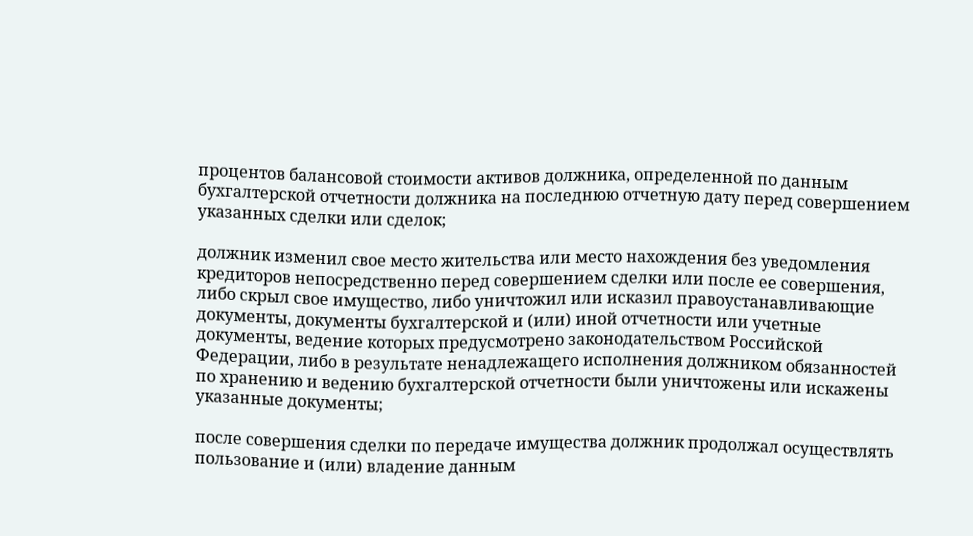процентов балансовой стоимости активов должника, определенной по данным бухгалтерской отчетности должника на последнюю отчетную дату перед совершением указанных сделки или сделок;

должник изменил свое место жительства или место нахождения без уведомления кредиторов непосредственно перед совершением сделки или после ее совершения, либо скрыл свое имущество, либо уничтожил или исказил правоустанавливающие документы, документы бухгалтерской и (или) иной отчетности или учетные документы, ведение которых предусмотрено законодательством Российской Федерации, либо в результате ненадлежащего исполнения должником обязанностей по хранению и ведению бухгалтерской отчетности были уничтожены или искажены указанные документы;

после совершения сделки по передаче имущества должник продолжал осуществлять пользование и (или) владение данным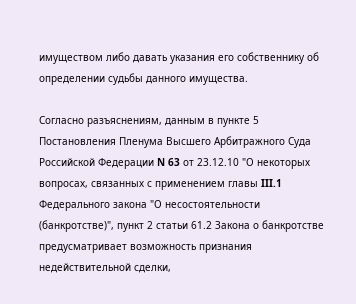имуществом либо давать указания его собственнику об определении судьбы данного имущества.

Согласно разъяснениям, данным в пункте 5 Постановления Пленума Высшего Арбитражного Суда Российской Федерации N 63 от 23.12.10 "О некоторых вопросах, связанных с применением главы III.1 Федерального закона "О несостоятельности (банкротстве)", пункт 2 статьи 61.2 Закона о банкротстве предусматривает возможность признания недействительной сделки,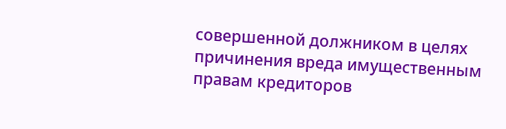совершенной должником в целях причинения вреда имущественным правам кредиторов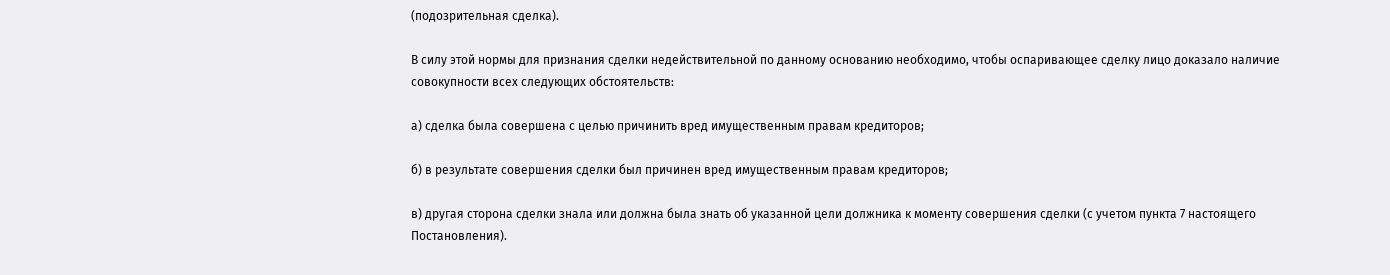(подозрительная сделка).

В силу этой нормы для признания сделки недействительной по данному основанию необходимо, чтобы оспаривающее сделку лицо доказало наличие совокупности всех следующих обстоятельств:

а) сделка была совершена с целью причинить вред имущественным правам кредиторов;

б) в результате совершения сделки был причинен вред имущественным правам кредиторов;

в) другая сторона сделки знала или должна была знать об указанной цели должника к моменту совершения сделки (с учетом пункта 7 настоящего Постановления).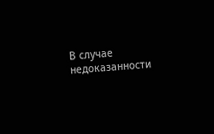В случае недоказанности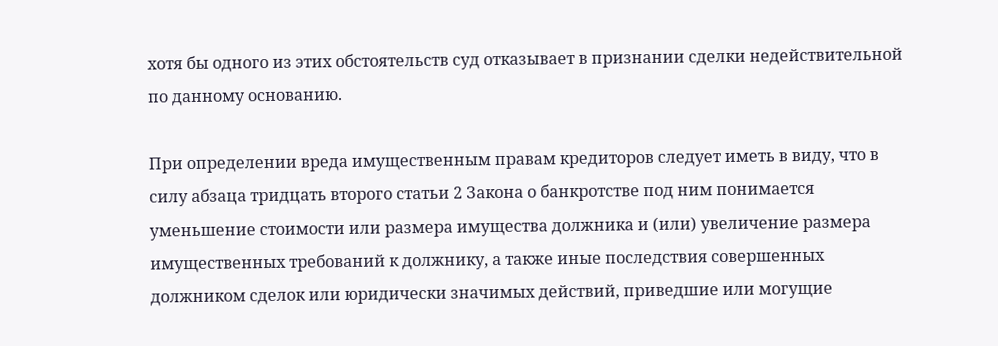хотя бы одного из этих обстоятельств суд отказывает в признании сделки недействительной по данному основанию.

При определении вреда имущественным правам кредиторов следует иметь в виду, что в силу абзаца тридцать второго статьи 2 Закона о банкротстве под ним понимается уменьшение стоимости или размера имущества должника и (или) увеличение размера имущественных требований к должнику, а также иные последствия совершенных должником сделок или юридически значимых действий, приведшие или могущие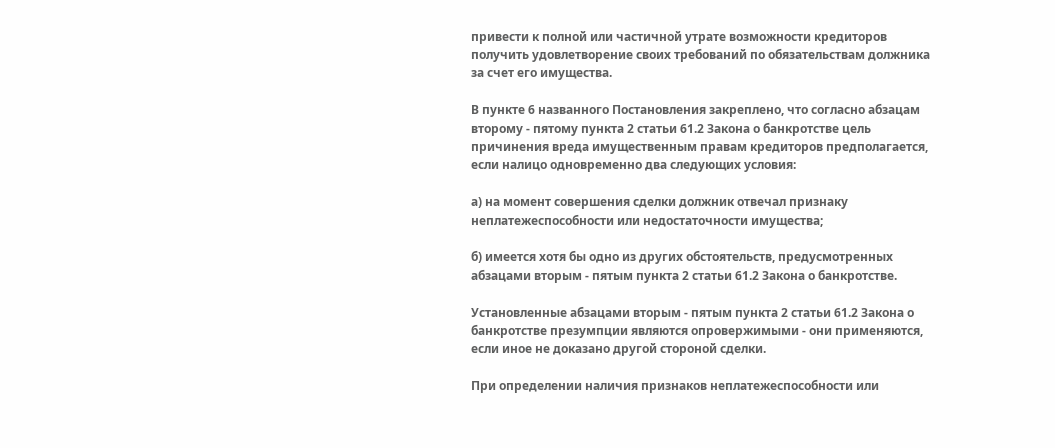привести к полной или частичной утрате возможности кредиторов получить удовлетворение своих требований по обязательствам должника за счет его имущества.

В пункте 6 названного Постановления закреплено, что согласно абзацам второму - пятому пункта 2 статьи 61.2 Закона о банкротстве цель причинения вреда имущественным правам кредиторов предполагается, если налицо одновременно два следующих условия:

а) на момент совершения сделки должник отвечал признаку неплатежеспособности или недостаточности имущества;

б) имеется хотя бы одно из других обстоятельств, предусмотренных абзацами вторым - пятым пункта 2 статьи 61.2 Закона о банкротстве.

Установленные абзацами вторым - пятым пункта 2 статьи 61.2 Закона о банкротстве презумпции являются опровержимыми - они применяются, если иное не доказано другой стороной сделки.

При определении наличия признаков неплатежеспособности или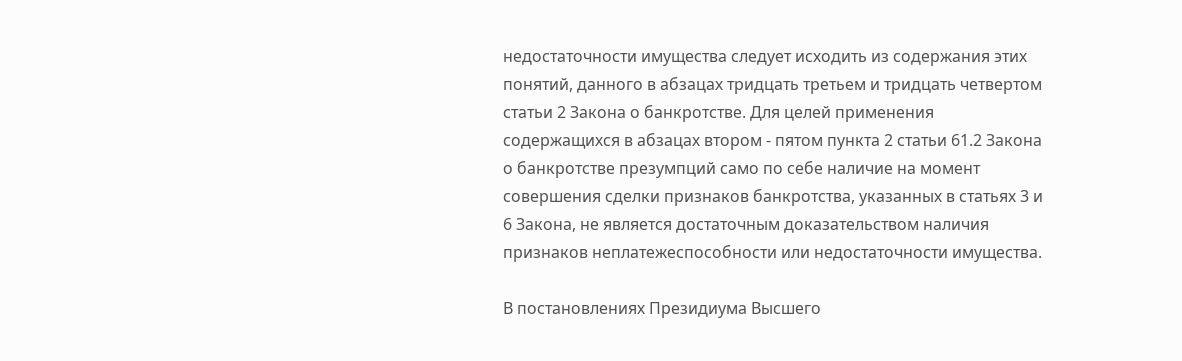недостаточности имущества следует исходить из содержания этих понятий, данного в абзацах тридцать третьем и тридцать четвертом статьи 2 Закона о банкротстве. Для целей применения содержащихся в абзацах втором - пятом пункта 2 статьи 61.2 Закона о банкротстве презумпций само по себе наличие на момент совершения сделки признаков банкротства, указанных в статьях 3 и 6 Закона, не является достаточным доказательством наличия признаков неплатежеспособности или недостаточности имущества.

В постановлениях Президиума Высшего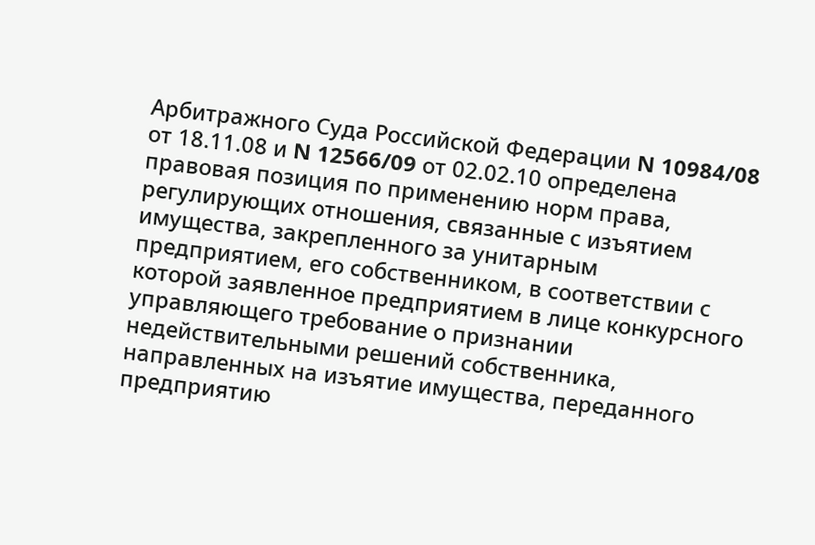Арбитражного Суда Российской Федерации N 10984/08 от 18.11.08 и N 12566/09 от 02.02.10 определена правовая позиция по применению норм права, регулирующих отношения, связанные с изъятием имущества, закрепленного за унитарным предприятием, его собственником, в соответствии с которой заявленное предприятием в лице конкурсного управляющего требование о признании недействительными решений собственника, направленных на изъятие имущества, переданного предприятию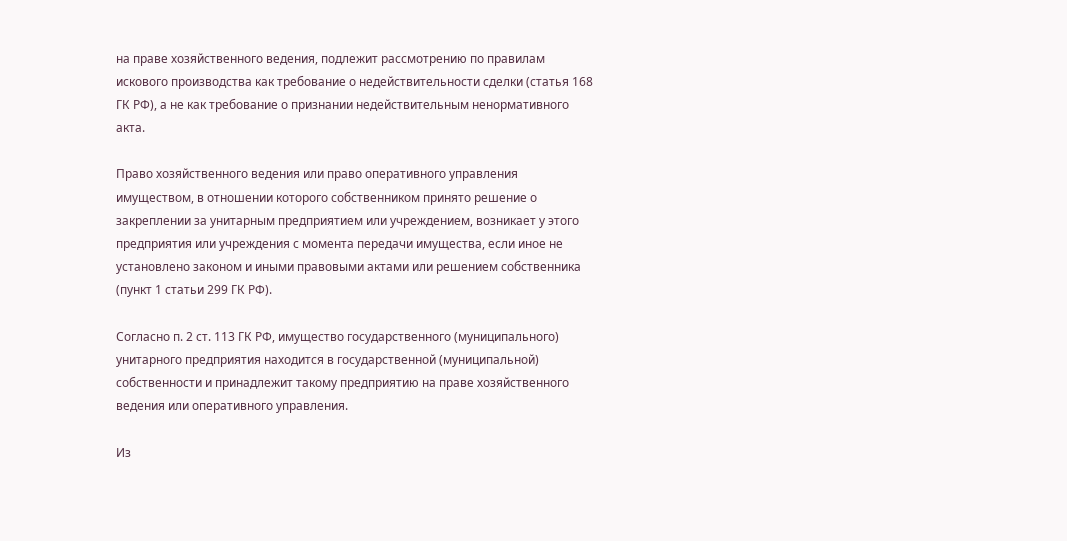на праве хозяйственного ведения, подлежит рассмотрению по правилам искового производства как требование о недействительности сделки (статья 168 ГК РФ), а не как требование о признании недействительным ненормативного акта.

Право хозяйственного ведения или право оперативного управления имуществом, в отношении которого собственником принято решение о закреплении за унитарным предприятием или учреждением, возникает у этого предприятия или учреждения с момента передачи имущества, если иное не установлено законом и иными правовыми актами или решением собственника (пункт 1 статьи 299 ГК РФ).

Согласно п. 2 ст. 113 ГК РФ, имущество государственного (муниципального) унитарного предприятия находится в государственной (муниципальной) собственности и принадлежит такому предприятию на праве хозяйственного ведения или оперативного управления.

Из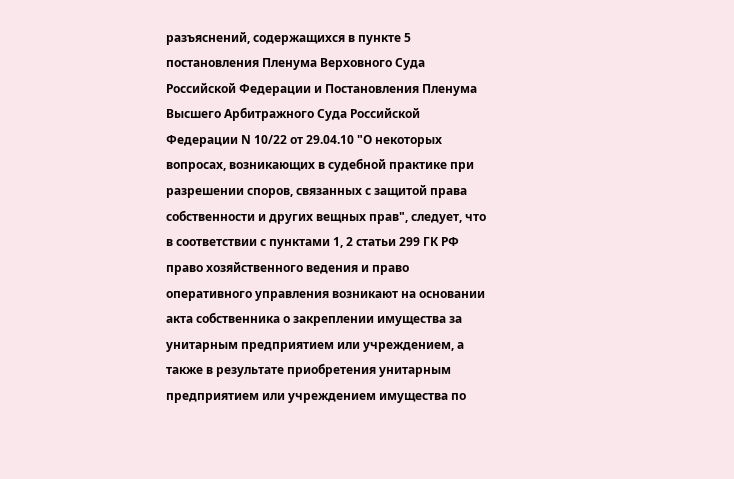разъяснений, содержащихся в пункте 5 постановления Пленума Верховного Суда Российской Федерации и Постановления Пленума Высшего Арбитражного Суда Российской Федерации N 10/22 от 29.04.10 "О некоторых вопросах, возникающих в судебной практике при разрешении споров, связанных с защитой права собственности и других вещных прав", следует, что в соответствии с пунктами 1, 2 статьи 299 ГК РФ право хозяйственного ведения и право оперативного управления возникают на основании акта собственника о закреплении имущества за унитарным предприятием или учреждением, а также в результате приобретения унитарным предприятием или учреждением имущества по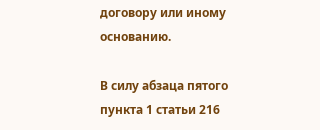договору или иному основанию.

В силу абзаца пятого пункта 1 статьи 216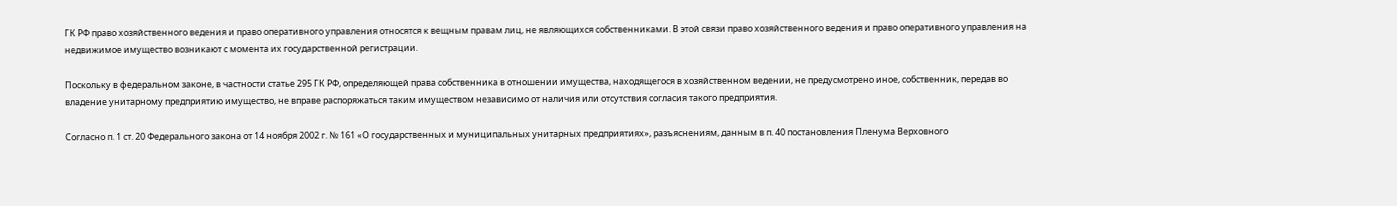ГК РФ право хозяйственного ведения и право оперативного управления относятся к вещным правам лиц, не являющихся собственниками. В этой связи право хозяйственного ведения и право оперативного управления на недвижимое имущество возникают с момента их государственной регистрации.

Поскольку в федеральном законе, в частности статье 295 ГК РФ, определяющей права собственника в отношении имущества, находящегося в хозяйственном ведении, не предусмотрено иное, собственник, передав во владение унитарному предприятию имущество, не вправе распоряжаться таким имуществом независимо от наличия или отсутствия согласия такого предприятия.

Согласно п. 1 ст. 20 Федерального закона от 14 ноября 2002 г. № 161 «О государственных и муниципальных унитарных предприятиях», разъяснениям, данным в п. 40 постановления Пленума Верховного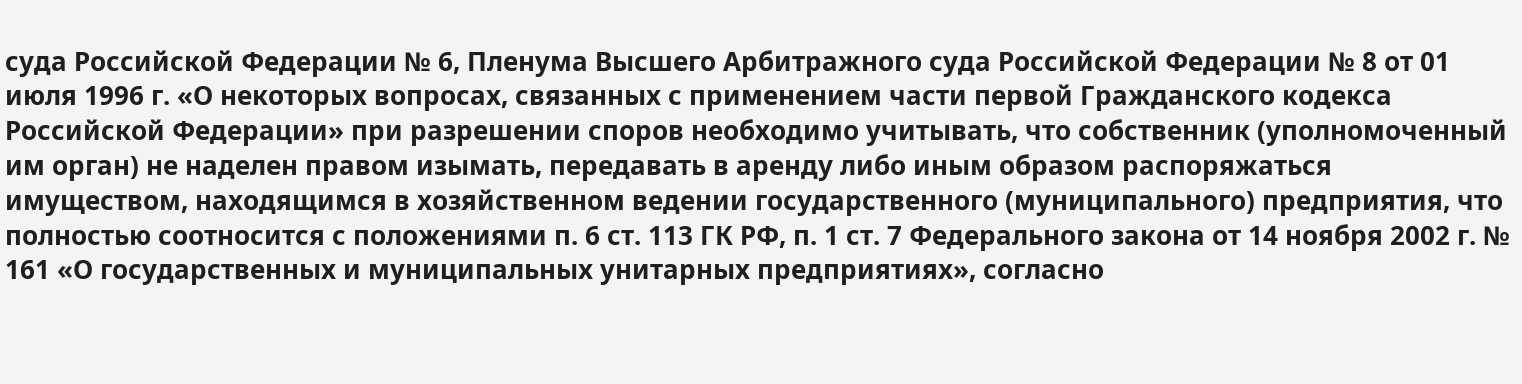суда Российской Федерации № 6, Пленума Высшего Арбитражного суда Российской Федерации № 8 от 01 июля 1996 г. «О некоторых вопросах, связанных с применением части первой Гражданского кодекса Российской Федерации» при разрешении споров необходимо учитывать, что собственник (уполномоченный им орган) не наделен правом изымать, передавать в аренду либо иным образом распоряжаться имуществом, находящимся в хозяйственном ведении государственного (муниципального) предприятия, что полностью соотносится с положениями п. 6 ст. 113 ГК РФ, п. 1 ст. 7 Федерального закона от 14 ноября 2002 г. № 161 «О государственных и муниципальных унитарных предприятиях», согласно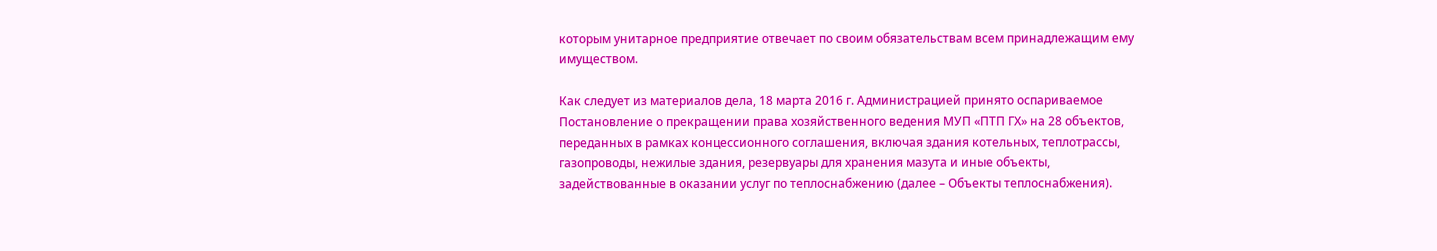которым унитарное предприятие отвечает по своим обязательствам всем принадлежащим ему имуществом.

Как следует из материалов дела, 18 марта 2016 г. Администрацией принято оспариваемое Постановление о прекращении права хозяйственного ведения МУП «ПТП ГХ» на 28 объектов, переданных в рамках концессионного соглашения, включая здания котельных, теплотрассы, газопроводы, нежилые здания, резервуары для хранения мазута и иные объекты, задействованные в оказании услуг по теплоснабжению (далее – Объекты теплоснабжения).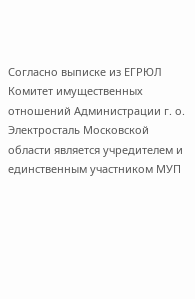Согласно выписке из ЕГРЮЛ Комитет имущественных отношений Администрации г. о. Электросталь Московской области является учредителем и единственным участником МУП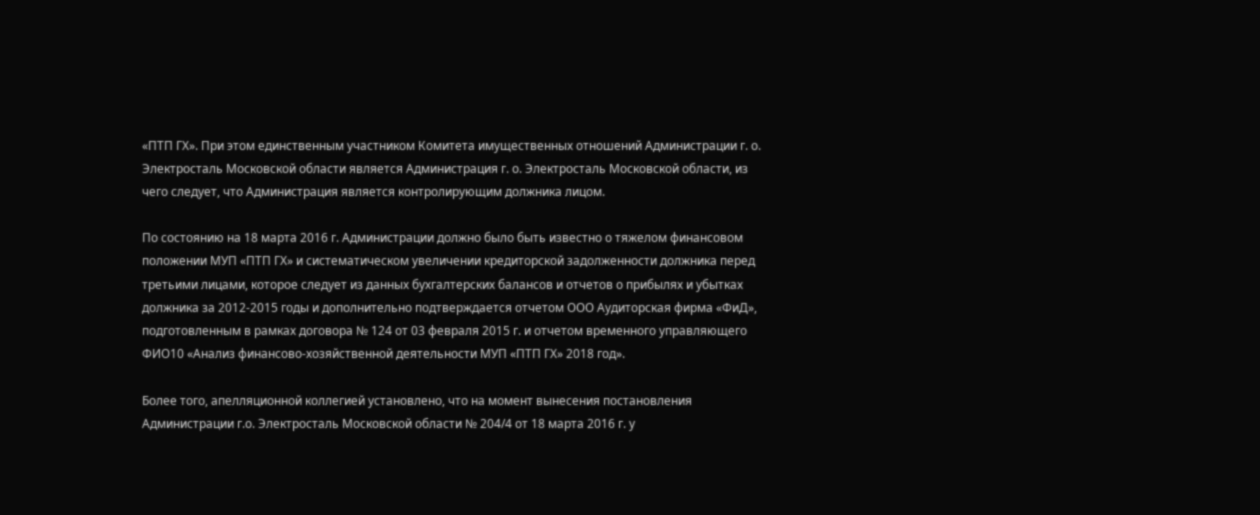«ПТП ГХ». При этом единственным участником Комитета имущественных отношений Администрации г. о. Электросталь Московской области является Администрация г. о. Электросталь Московской области, из чего следует, что Администрация является контролирующим должника лицом.

По состоянию на 18 марта 2016 г. Администрации должно было быть известно о тяжелом финансовом положении МУП «ПТП ГХ» и систематическом увеличении кредиторской задолженности должника перед третьими лицами, которое следует из данных бухгалтерских балансов и отчетов о прибылях и убытках должника за 2012-2015 годы и дополнительно подтверждается отчетом ООО Аудиторская фирма «ФиД», подготовленным в рамках договора № 124 от 03 февраля 2015 г. и отчетом временного управляющего ФИО10 «Анализ финансово-хозяйственной деятельности МУП «ПТП ГХ» 2018 год».

Более того, апелляционной коллегией установлено, что на момент вынесения постановления Администрации г.о. Электросталь Московской области № 204/4 от 18 марта 2016 г. у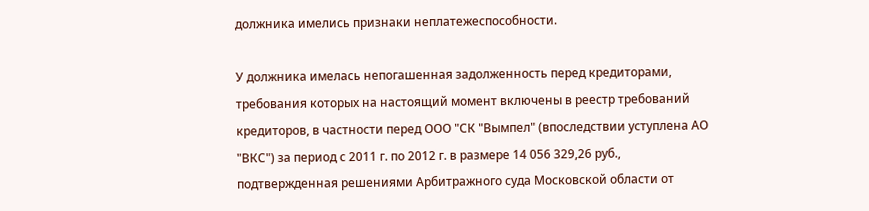должника имелись признаки неплатежеспособности.

У должника имелась непогашенная задолженность перед кредиторами, требования которых на настоящий момент включены в реестр требований кредиторов, в частности перед ООО "СК "Вымпел" (впоследствии уступлена АО "ВКС") за период с 2011 г. по 2012 г. в размере 14 056 329,26 руб., подтвержденная решениями Арбитражного суда Московской области от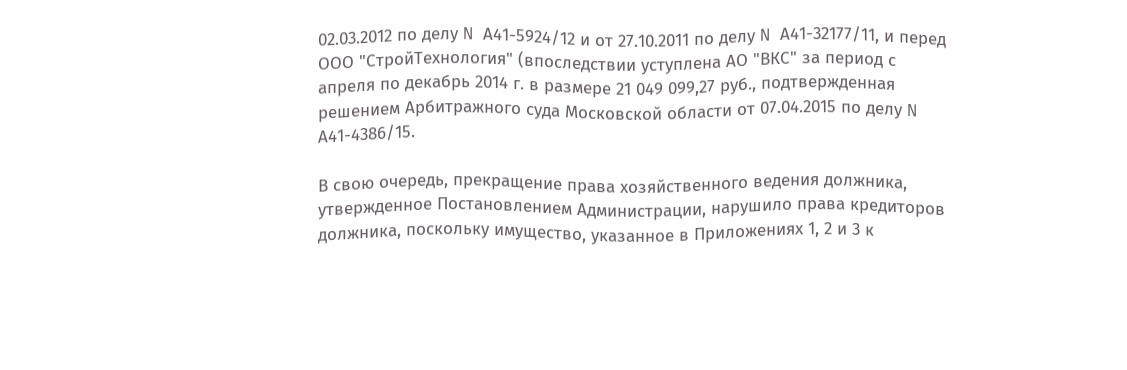02.03.2012 по делу N А41-5924/12 и от 27.10.2011 по делу N А41-32177/11, и перед ООО "СтройТехнология" (впоследствии уступлена АО "ВКС" за период с апреля по декабрь 2014 г. в размере 21 049 099,27 руб., подтвержденная решением Арбитражного суда Московской области от 07.04.2015 по делу N А41-4386/15.

В свою очередь, прекращение права хозяйственного ведения должника, утвержденное Постановлением Администрации, нарушило права кредиторов должника, поскольку имущество, указанное в Приложениях 1, 2 и 3 к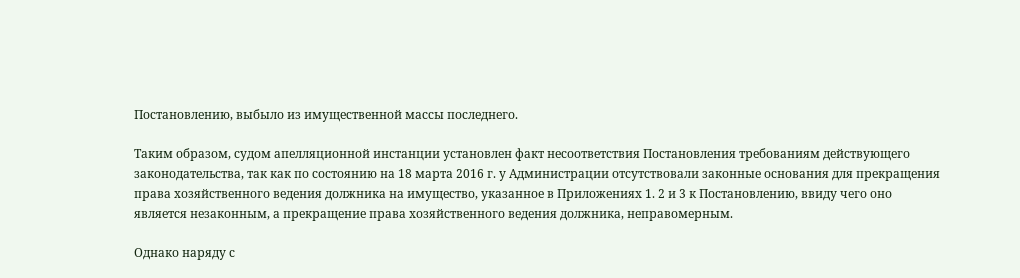Постановлению, выбыло из имущественной массы последнего.

Таким образом, судом апелляционной инстанции установлен факт несоответствия Постановления требованиям действующего законодательства, так как по состоянию на 18 марта 2016 г. у Администрации отсутствовали законные основания для прекращения права хозяйственного ведения должника на имущество, указанное в Приложениях 1. 2 и 3 к Постановлению, ввиду чего оно является незаконным, а прекращение права хозяйственного ведения должника, неправомерным.

Однако наряду с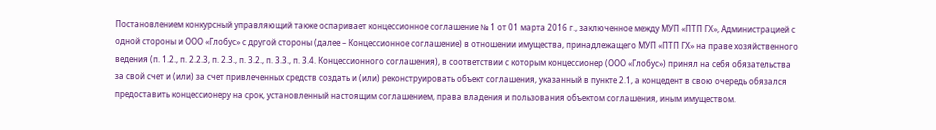Постановлением конкурсный управляющий также оспаривает концессионное соглашение № 1 от 01 марта 2016 г., заключенное между МУП «ПТП ГХ», Администрацией с одной стороны и ООО «Глобус» с другой стороны (далее – Концессионное соглашение) в отношении имущества, принадлежащего МУП «ПТП ГХ» на праве хозяйственного ведения (п. 1.2., п. 2.2.3, п. 2.3., п. 3.2., п. 3.3., п. 3.4. Концессионного соглашения), в соответствии с которым концессионер (ООО «Глобус») принял на себя обязательства за свой счет и (или) за счет привлеченных средств создать и (или) реконструировать объект соглашения, указанный в пункте 2.1, а концедент в свою очередь обязался предоставить концессионеру на срок, установленный настоящим соглашением, права владения и пользования объектом соглашения, иным имуществом.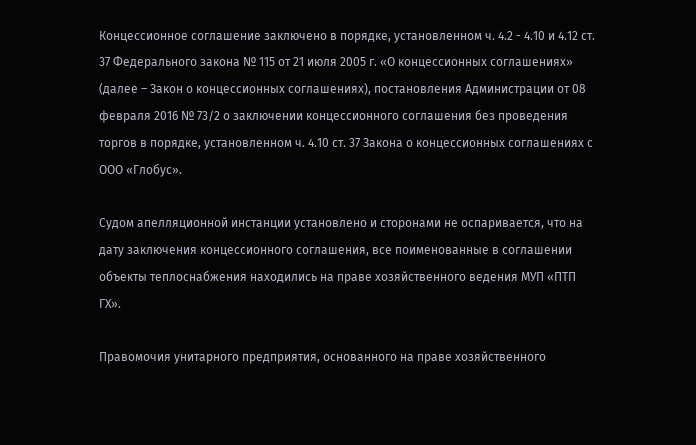Концессионное соглашение заключено в порядке, установленном ч. 4.2 - 4.10 и 4.12 ст. 37 Федерального закона № 115 от 21 июля 2005 г. «О концессионных соглашениях» (далее – Закон о концессионных соглашениях), постановления Администрации от 08 февраля 2016 № 73/2 о заключении концессионного соглашения без проведения торгов в порядке, установленном ч. 4.10 ст. 37 Закона о концессионных соглашениях с ООО «Глобус».

Судом апелляционной инстанции установлено и сторонами не оспаривается, что на дату заключения концессионного соглашения, все поименованные в соглашении объекты теплоснабжения находились на праве хозяйственного ведения МУП «ПТП ГХ».

Правомочия унитарного предприятия, основанного на праве хозяйственного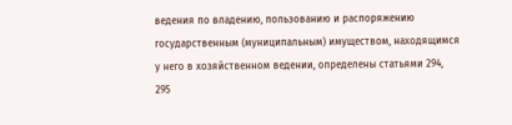ведения по владению, пользованию и распоряжению государственным (муниципальным) имуществом, находящимся у него в хозяйственном ведении, определены статьями 294, 295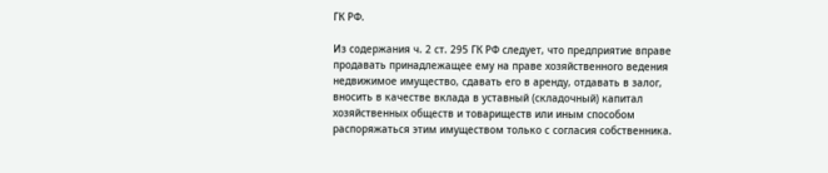ГК РФ.

Из содержания ч. 2 ст. 295 ГК РФ следует, что предприятие вправе продавать принадлежащее ему на праве хозяйственного ведения недвижимое имущество, сдавать его в аренду, отдавать в залог, вносить в качестве вклада в уставный (складочный) капитал хозяйственных обществ и товариществ или иным способом распоряжаться этим имуществом только с согласия собственника.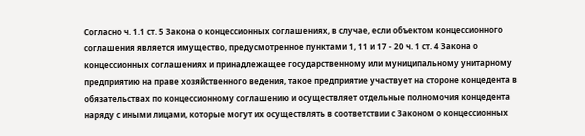Согласно ч. 1.1 ст. 5 Закона о концессионных соглашениях, в случае, если объектом концессионного соглашения является имущество, предусмотренное пунктами 1, 11 и 17 - 20 ч. 1 ст. 4 Закона о концессионных соглашениях и принадлежащее государственному или муниципальному унитарному предприятию на праве хозяйственного ведения, такое предприятие участвует на стороне концедента в обязательствах по концессионному соглашению и осуществляет отдельные полномочия концедента наряду с иными лицами, которые могут их осуществлять в соответствии с Законом о концессионных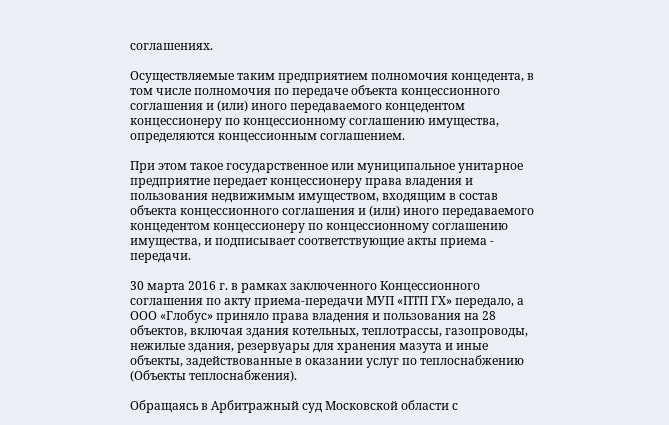соглашениях.

Осуществляемые таким предприятием полномочия концедента, в том числе полномочия по передаче объекта концессионного соглашения и (или) иного передаваемого концедентом концессионеру по концессионному соглашению имущества, определяются концессионным соглашением.

При этом такое государственное или муниципальное унитарное предприятие передает концессионеру права владения и пользования недвижимым имуществом, входящим в состав объекта концессионного соглашения и (или) иного передаваемого концедентом концессионеру по концессионному соглашению имущества, и подписывает соответствующие акты приема - передачи.

30 марта 2016 г. в рамках заключенного Концессионного соглашения по акту приема-передачи МУП «ПТП ГХ» передало, а ООО «Глобус» приняло права владения и пользования на 28 объектов, включая здания котельных, теплотрассы, газопроводы, нежилые здания, резервуары для хранения мазута и иные объекты, задействованные в оказании услуг по теплоснабжению (Объекты теплоснабжения).

Обращаясь в Арбитражный суд Московской области с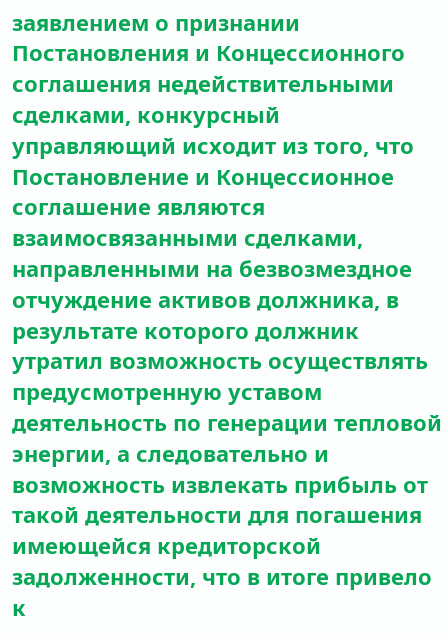заявлением о признании Постановления и Концессионного соглашения недействительными сделками, конкурсный управляющий исходит из того, что Постановление и Концессионное соглашение являются взаимосвязанными сделками, направленными на безвозмездное отчуждение активов должника, в результате которого должник утратил возможность осуществлять предусмотренную уставом деятельность по генерации тепловой энергии, а следовательно и возможность извлекать прибыль от такой деятельности для погашения имеющейся кредиторской задолженности, что в итоге привело к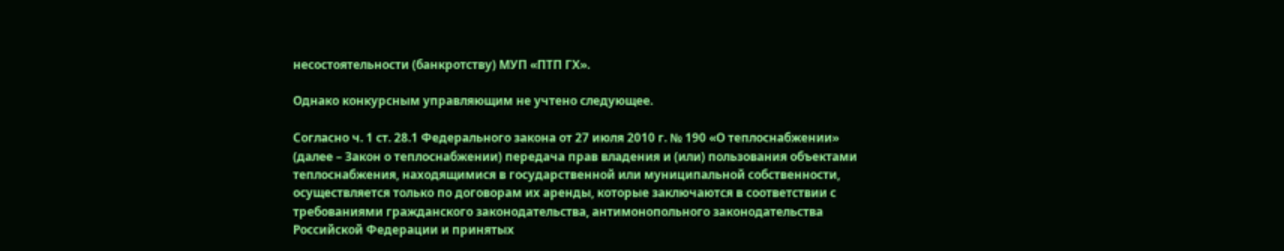несостоятельности (банкротству) МУП «ПТП ГХ».

Однако конкурсным управляющим не учтено следующее.

Согласно ч. 1 ст. 28.1 Федерального закона от 27 июля 2010 г. № 190 «О теплоснабжении» (далее – Закон о теплоснабжении) передача прав владения и (или) пользования объектами теплоснабжения, находящимися в государственной или муниципальной собственности, осуществляется только по договорам их аренды, которые заключаются в соответствии с требованиями гражданского законодательства, антимонопольного законодательства Российской Федерации и принятых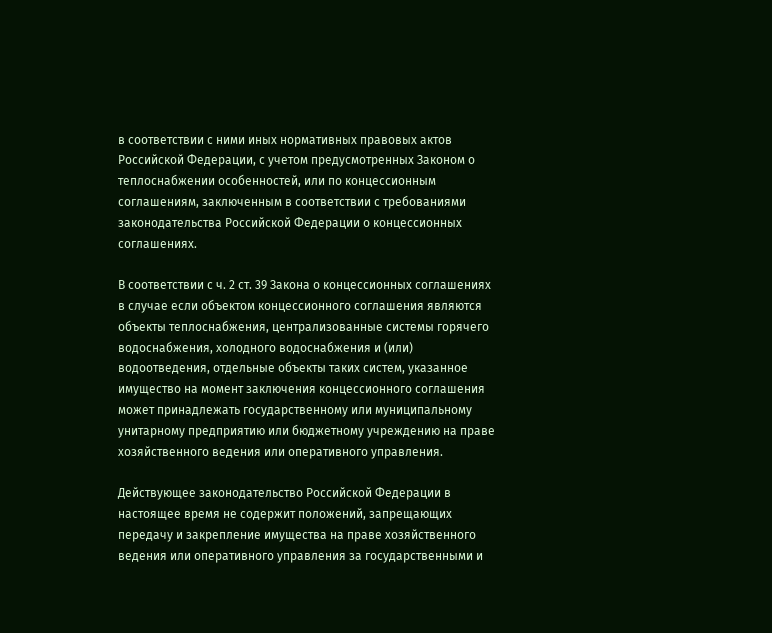в соответствии с ними иных нормативных правовых актов Российской Федерации, с учетом предусмотренных Законом о теплоснабжении особенностей, или по концессионным соглашениям, заключенным в соответствии с требованиями законодательства Российской Федерации о концессионных соглашениях.

В соответствии с ч. 2 ст. 39 Закона о концессионных соглашениях в случае если объектом концессионного соглашения являются объекты теплоснабжения, централизованные системы горячего водоснабжения, холодного водоснабжения и (или) водоотведения, отдельные объекты таких систем, указанное имущество на момент заключения концессионного соглашения может принадлежать государственному или муниципальному унитарному предприятию или бюджетному учреждению на праве хозяйственного ведения или оперативного управления.

Действующее законодательство Российской Федерации в настоящее время не содержит положений, запрещающих передачу и закрепление имущества на праве хозяйственного ведения или оперативного управления за государственными и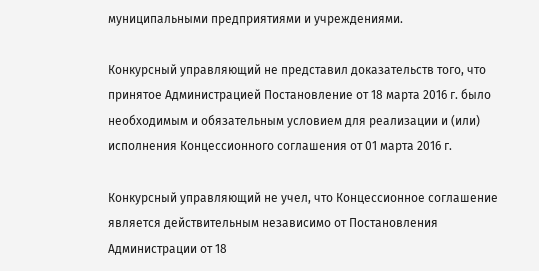муниципальными предприятиями и учреждениями.

Конкурсный управляющий не представил доказательств того, что принятое Администрацией Постановление от 18 марта 2016 г. было необходимым и обязательным условием для реализации и (или) исполнения Концессионного соглашения от 01 марта 2016 г.

Конкурсный управляющий не учел, что Концессионное соглашение является действительным независимо от Постановления Администрации от 18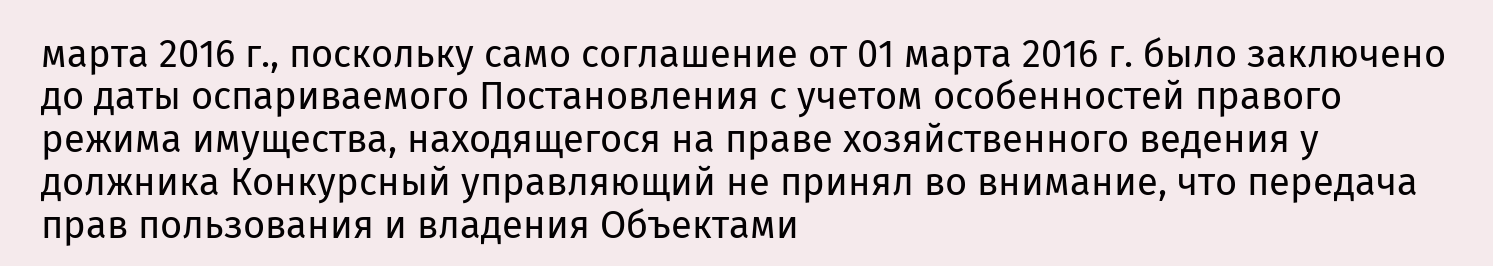марта 2016 г., поскольку само соглашение от 01 марта 2016 г. было заключено до даты оспариваемого Постановления с учетом особенностей правого режима имущества, находящегося на праве хозяйственного ведения у должника Конкурсный управляющий не принял во внимание, что передача прав пользования и владения Объектами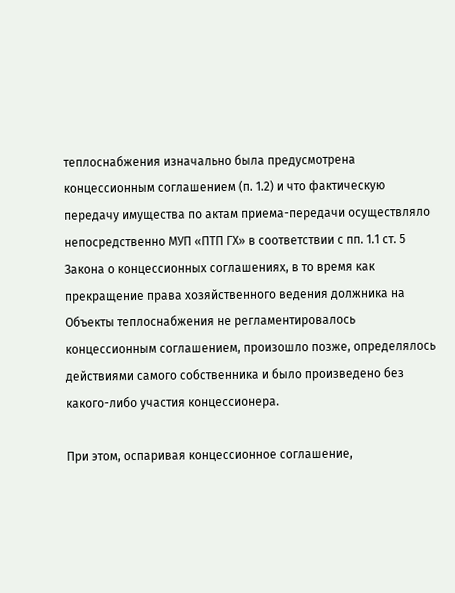теплоснабжения изначально была предусмотрена концессионным соглашением (п. 1.2) и что фактическую передачу имущества по актам приема-передачи осуществляло непосредственно МУП «ПТП ГХ» в соответствии с пп. 1.1 ст. 5 Закона о концессионных соглашениях, в то время как прекращение права хозяйственного ведения должника на Объекты теплоснабжения не регламентировалось концессионным соглашением, произошло позже, определялось действиями самого собственника и было произведено без какого-либо участия концессионера.

При этом, оспаривая концессионное соглашение,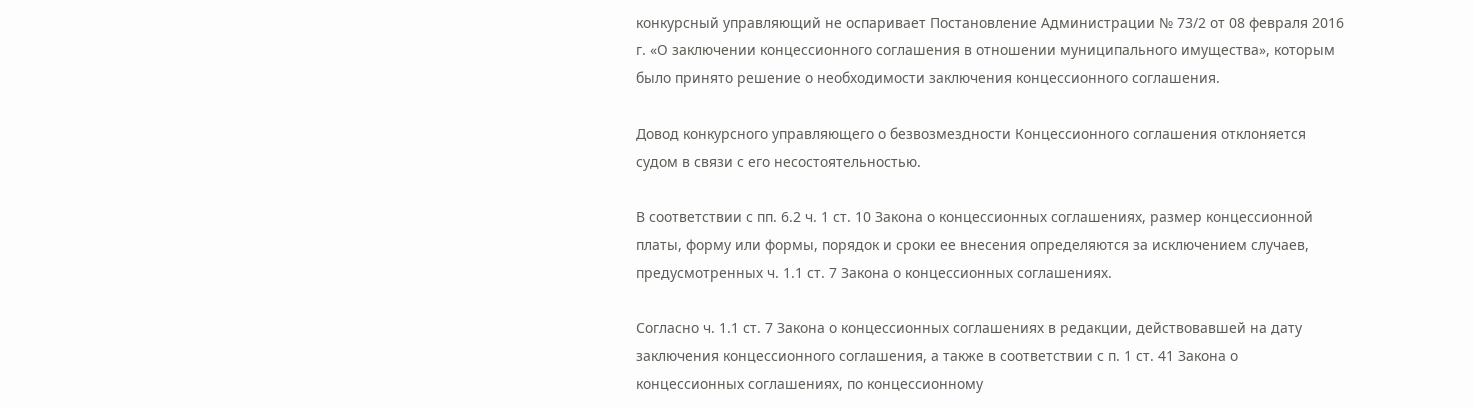конкурсный управляющий не оспаривает Постановление Администрации № 73/2 от 08 февраля 2016 г. «О заключении концессионного соглашения в отношении муниципального имущества», которым было принято решение о необходимости заключения концессионного соглашения.

Довод конкурсного управляющего о безвозмездности Концессионного соглашения отклоняется судом в связи с его несостоятельностью.

В соответствии с пп. 6.2 ч. 1 ст. 10 Закона о концессионных соглашениях, размер концессионной платы, форму или формы, порядок и сроки ее внесения определяются за исключением случаев, предусмотренных ч. 1.1 ст. 7 Закона о концессионных соглашениях.

Согласно ч. 1.1 ст. 7 Закона о концессионных соглашениях в редакции, действовавшей на дату заключения концессионного соглашения, а также в соответствии с п. 1 ст. 41 Закона о концессионных соглашениях, по концессионному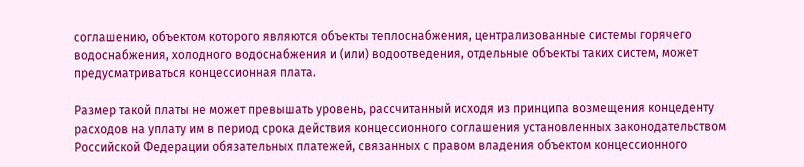соглашению, объектом которого являются объекты теплоснабжения, централизованные системы горячего водоснабжения, холодного водоснабжения и (или) водоотведения, отдельные объекты таких систем, может предусматриваться концессионная плата.

Размер такой платы не может превышать уровень, рассчитанный исходя из принципа возмещения концеденту расходов на уплату им в период срока действия концессионного соглашения установленных законодательством Российской Федерации обязательных платежей, связанных с правом владения объектом концессионного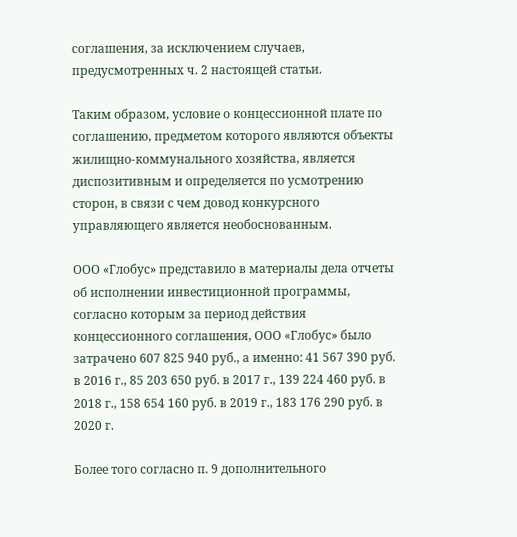соглашения, за исключением случаев, предусмотренных ч. 2 настоящей статьи.

Таким образом, условие о концессионной плате по соглашению, предметом которого являются объекты жилищно-коммунального хозяйства, является диспозитивным и определяется по усмотрению сторон, в связи с чем довод конкурсного управляющего является необоснованным.

ООО «Глобус» представило в материалы дела отчеты об исполнении инвестиционной программы, согласно которым за период действия концессионного соглашения, ООО «Глобус» было затрачено 607 825 940 руб., а именно: 41 567 390 руб. в 2016 г., 85 203 650 руб. в 2017 г., 139 224 460 руб. в 2018 г., 158 654 160 руб. в 2019 г., 183 176 290 руб. в 2020 г.

Более того согласно п. 9 дополнительного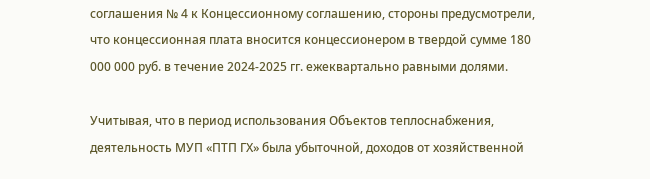соглашения № 4 к Концессионному соглашению, стороны предусмотрели, что концессионная плата вносится концессионером в твердой сумме 180 000 000 руб. в течение 2024-2025 гг. ежеквартально равными долями.

Учитывая, что в период использования Объектов теплоснабжения, деятельность МУП «ПТП ГХ» была убыточной, доходов от хозяйственной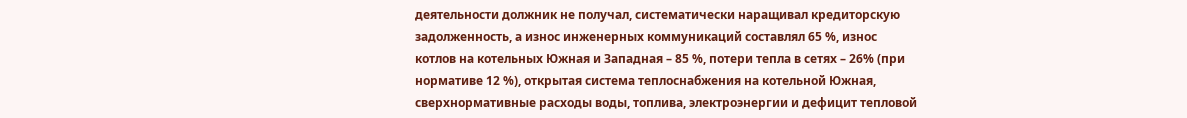деятельности должник не получал, систематически наращивал кредиторскую задолженность, а износ инженерных коммуникаций составлял 65 %, износ котлов на котельных Южная и Западная – 85 %, потери тепла в сетях – 26% (при нормативе 12 %), открытая система теплоснабжения на котельной Южная, сверхнормативные расходы воды, топлива, электроэнергии и дефицит тепловой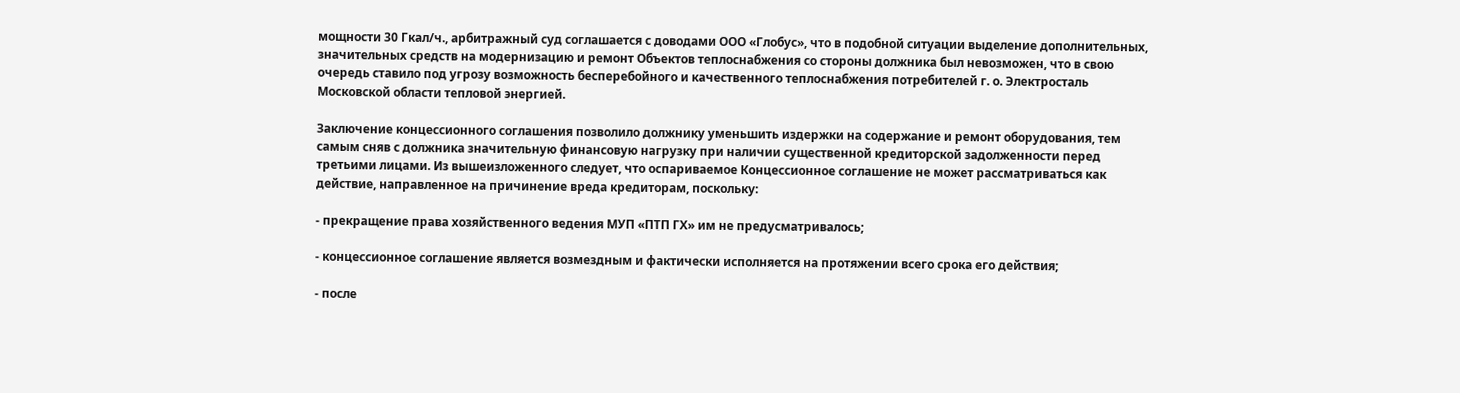мощности 30 Гкал/ч., арбитражный суд соглашается с доводами ООО «Глобус», что в подобной ситуации выделение дополнительных, значительных средств на модернизацию и ремонт Объектов теплоснабжения со стороны должника был невозможен, что в свою очередь ставило под угрозу возможность бесперебойного и качественного теплоснабжения потребителей г. о. Электросталь Московской области тепловой энергией.

Заключение концессионного соглашения позволило должнику уменьшить издержки на содержание и ремонт оборудования, тем самым сняв с должника значительную финансовую нагрузку при наличии существенной кредиторской задолженности перед третьими лицами. Из вышеизложенного следует, что оспариваемое Концессионное соглашение не может рассматриваться как действие, направленное на причинение вреда кредиторам, поскольку:

- прекращение права хозяйственного ведения МУП «ПТП ГХ» им не предусматривалось;

- концессионное соглашение является возмездным и фактически исполняется на протяжении всего срока его действия;

- после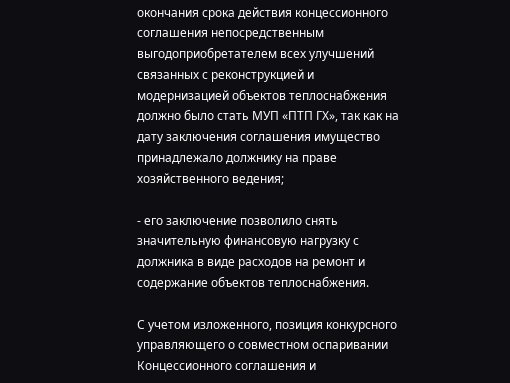окончания срока действия концессионного соглашения непосредственным выгодоприобретателем всех улучшений связанных с реконструкцией и модернизацией объектов теплоснабжения должно было стать МУП «ПТП ГХ», так как на дату заключения соглашения имущество принадлежало должнику на праве хозяйственного ведения;

- его заключение позволило снять значительную финансовую нагрузку с должника в виде расходов на ремонт и содержание объектов теплоснабжения.

С учетом изложенного, позиция конкурсного управляющего о совместном оспаривании Концессионного соглашения и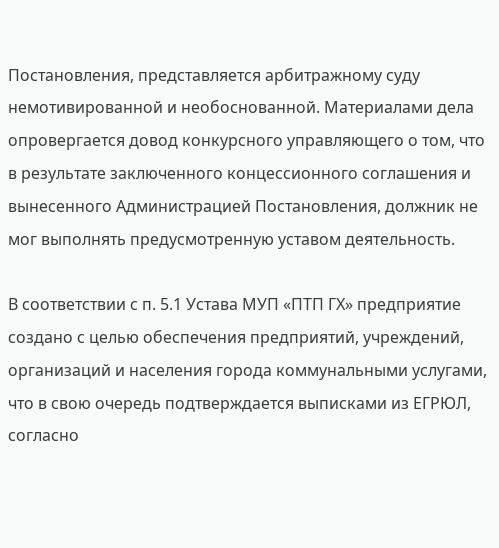Постановления, представляется арбитражному суду немотивированной и необоснованной. Материалами дела опровергается довод конкурсного управляющего о том, что в результате заключенного концессионного соглашения и вынесенного Администрацией Постановления, должник не мог выполнять предусмотренную уставом деятельность.

В соответствии с п. 5.1 Устава МУП «ПТП ГХ» предприятие создано с целью обеспечения предприятий, учреждений, организаций и населения города коммунальными услугами, что в свою очередь подтверждается выписками из ЕГРЮЛ, согласно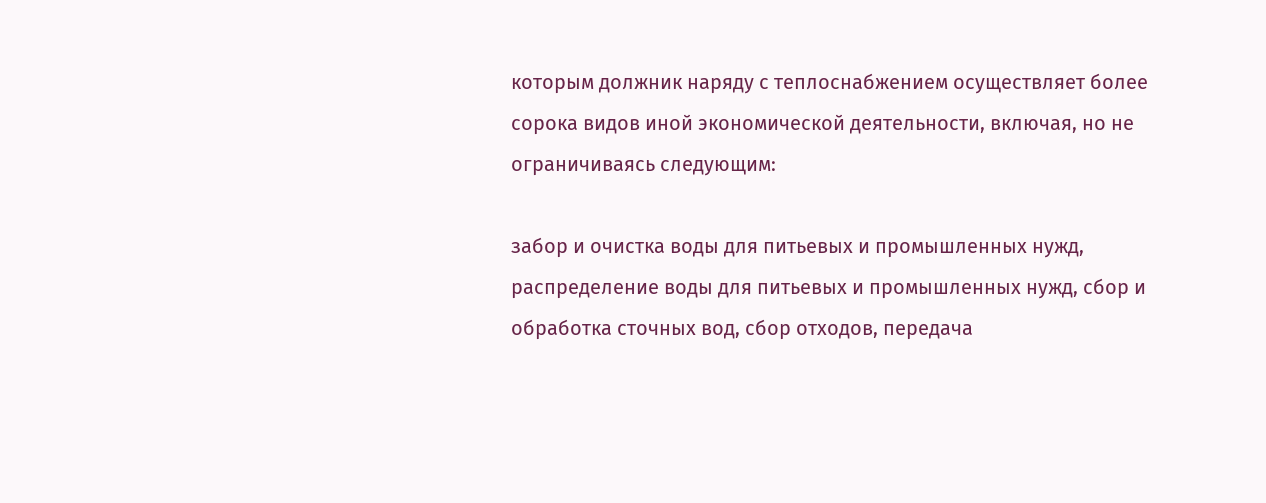которым должник наряду с теплоснабжением осуществляет более сорока видов иной экономической деятельности, включая, но не ограничиваясь следующим:

забор и очистка воды для питьевых и промышленных нужд, распределение воды для питьевых и промышленных нужд, сбор и обработка сточных вод, сбор отходов, передача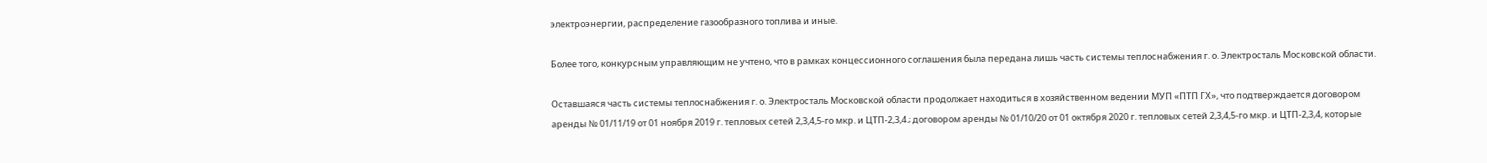электроэнергии, распределение газообразного топлива и иные.

Более того, конкурсным управляющим не учтено, что в рамках концессионного соглашения была передана лишь часть системы теплоснабжения г. о. Электросталь Московской области.

Оставшаяся часть системы теплоснабжения г. о. Электросталь Московской области продолжает находиться в хозяйственном ведении МУП «ПТП ГХ», что подтверждается договором аренды № 01/11/19 от 01 ноября 2019 г. тепловых сетей 2,3,4,5-го мкр. и ЦТП-2,3,4.; договором аренды № 01/10/20 от 01 октября 2020 г. тепловых сетей 2,3,4,5-го мкр. и ЦТП-2,3,4, которые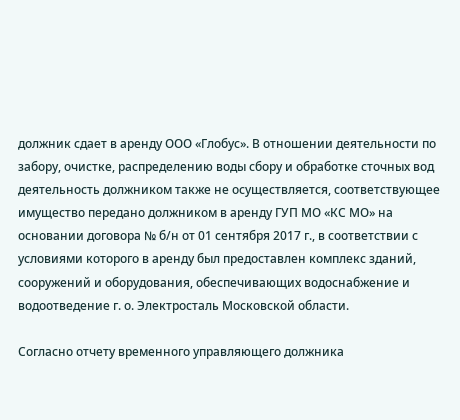должник сдает в аренду ООО «Глобус». В отношении деятельности по забору, очистке, распределению воды сбору и обработке сточных вод деятельность должником также не осуществляется, соответствующее имущество передано должником в аренду ГУП МО «КС МО» на основании договора № б/н от 01 сентября 2017 г., в соответствии с условиями которого в аренду был предоставлен комплекс зданий, сооружений и оборудования, обеспечивающих водоснабжение и водоотведение г. о. Электросталь Московской области.

Согласно отчету временного управляющего должника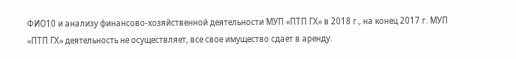ФИО10 и анализу финансово-хозяйственной деятельности МУП «ПТП ГХ» в 2018 г., на конец 2017 г. МУП «ПТП ГХ» деятельность не осуществляет, все свое имущество сдает в аренду.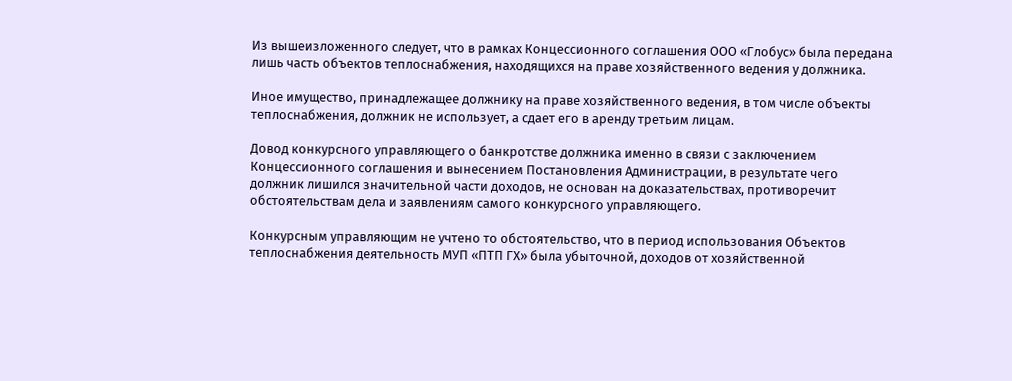Из вышеизложенного следует, что в рамках Концессионного соглашения ООО «Глобус» была передана лишь часть объектов теплоснабжения, находящихся на праве хозяйственного ведения у должника.

Иное имущество, принадлежащее должнику на праве хозяйственного ведения, в том числе объекты теплоснабжения, должник не использует, а сдает его в аренду третьим лицам.

Довод конкурсного управляющего о банкротстве должника именно в связи с заключением Концессионного соглашения и вынесением Постановления Администрации, в результате чего должник лишился значительной части доходов, не основан на доказательствах, противоречит обстоятельствам дела и заявлениям самого конкурсного управляющего.

Конкурсным управляющим не учтено то обстоятельство, что в период использования Объектов теплоснабжения деятельность МУП «ПТП ГХ» была убыточной, доходов от хозяйственной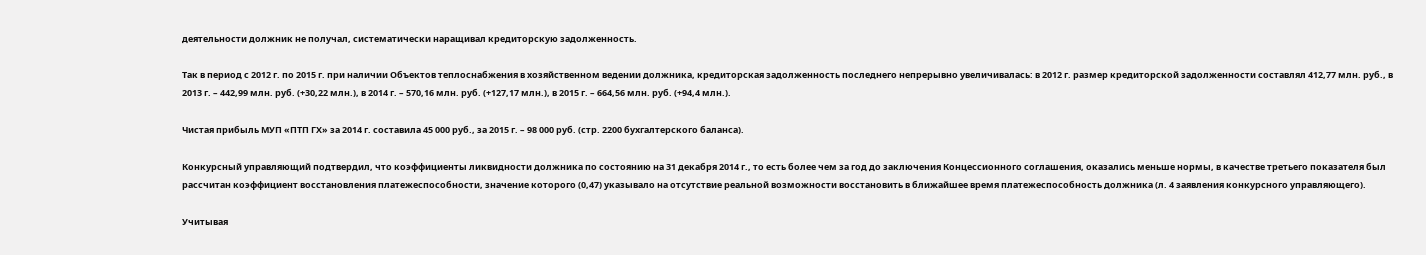деятельности должник не получал, систематически наращивал кредиторскую задолженность.

Так в период с 2012 г. по 2015 г. при наличии Объектов теплоснабжения в хозяйственном ведении должника, кредиторская задолженность последнего непрерывно увеличивалась: в 2012 г. размер кредиторской задолженности составлял 412,77 млн. руб., в 2013 г. – 442,99 млн. руб. (+30,22 млн.), в 2014 г. – 570,16 млн. руб. (+127,17 млн.), в 2015 г. – 664,56 млн. руб. (+94,4 млн.).

Чистая прибыль МУП «ПТП ГХ» за 2014 г. составила 45 000 руб., за 2015 г. – 98 000 руб. (стр. 2200 бухгалтерского баланса).

Конкурсный управляющий подтвердил, что коэффициенты ликвидности должника по состоянию на 31 декабря 2014 г., то есть более чем за год до заключения Концессионного соглашения, оказались меньше нормы, в качестве третьего показателя был рассчитан коэффициент восстановления платежеспособности, значение которого (0,47) указывало на отсутствие реальной возможности восстановить в ближайшее время платежеспособность должника (л. 4 заявления конкурсного управляющего).

Учитывая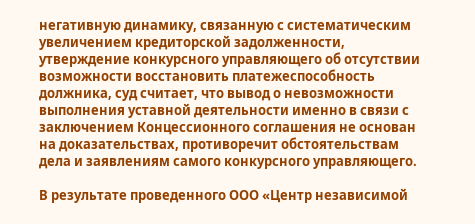негативную динамику, связанную с систематическим увеличением кредиторской задолженности, утверждение конкурсного управляющего об отсутствии возможности восстановить платежеспособность должника, суд считает, что вывод о невозможности выполнения уставной деятельности именно в связи с заключением Концессионного соглашения не основан на доказательствах, противоречит обстоятельствам дела и заявлениям самого конкурсного управляющего.

В результате проведенного ООО «Центр независимой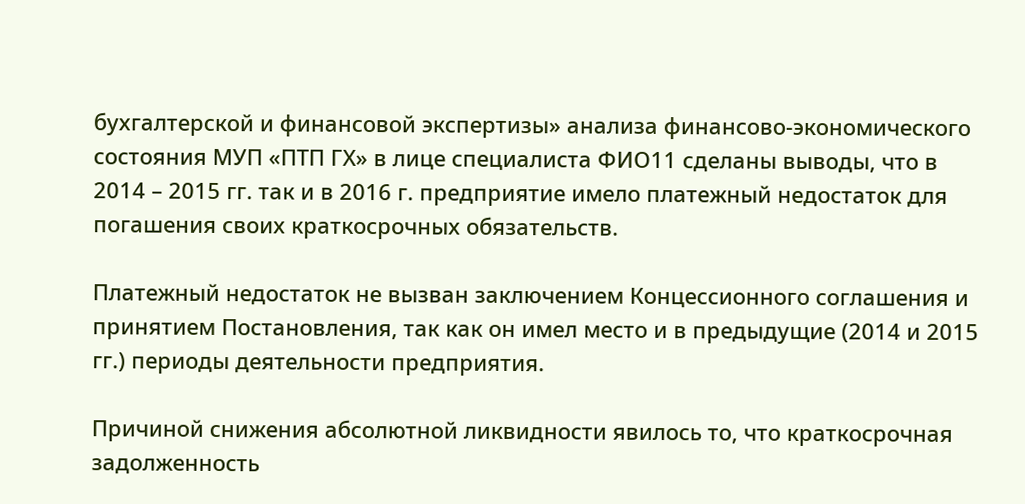бухгалтерской и финансовой экспертизы» анализа финансово-экономического состояния МУП «ПТП ГХ» в лице специалиста ФИО11 сделаны выводы, что в 2014 – 2015 гг. так и в 2016 г. предприятие имело платежный недостаток для погашения своих краткосрочных обязательств.

Платежный недостаток не вызван заключением Концессионного соглашения и принятием Постановления, так как он имел место и в предыдущие (2014 и 2015 гг.) периоды деятельности предприятия.

Причиной снижения абсолютной ликвидности явилось то, что краткосрочная задолженность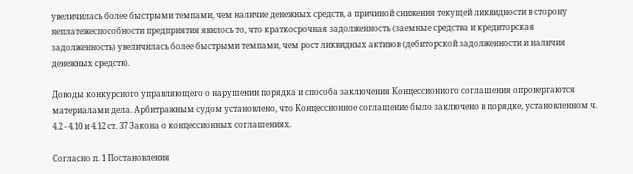увеличилась более быстрыми темпами, чем наличие денежных средств, а причиной снижения текущей ликвидности в сторону неплатежеспособности предприятия явилось то, что краткосрочная задолженность (заемные средства и кредиторская задолженность) увеличилась более быстрыми темпами, чем рост ликвидных активов (дебиторской задолженности и наличия денежных средств).

Доводы конкурсного управляющего о нарушении порядка и способа заключения Концессионного соглашения опровергаются материалами дела. Арбитражным судом установлено, что Концессионное соглашение было заключено в порядке, установленном ч. 4.2 - 4.10 и 4.12 ст. 37 Закона о концессионных соглашениях.

Согласно п. 1 Постановления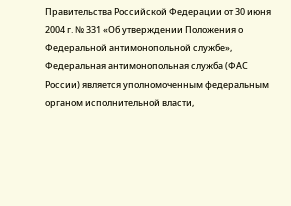Правительства Российской Федерации от 30 июня 2004 г. № 331 «Об утверждении Положения о Федеральной антимонопольной службе», Федеральная антимонопольная служба (ФАС России) является уполномоченным федеральным органом исполнительной власти,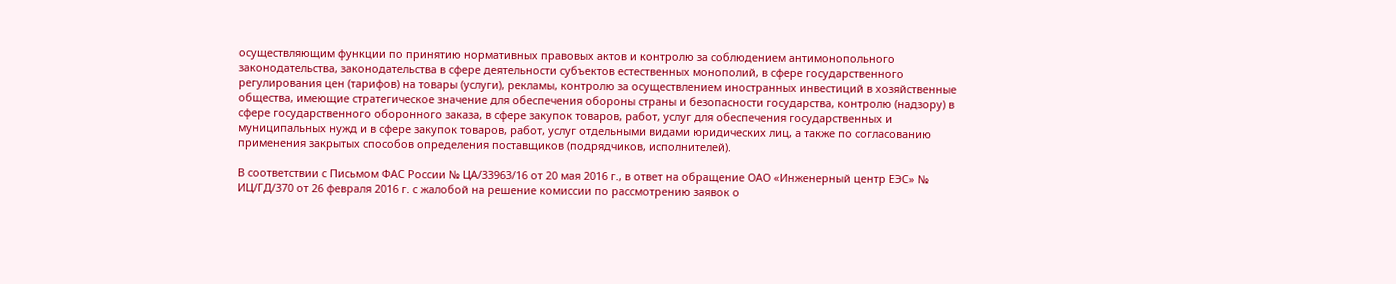осуществляющим функции по принятию нормативных правовых актов и контролю за соблюдением антимонопольного законодательства, законодательства в сфере деятельности субъектов естественных монополий, в сфере государственного регулирования цен (тарифов) на товары (услуги), рекламы, контролю за осуществлением иностранных инвестиций в хозяйственные общества, имеющие стратегическое значение для обеспечения обороны страны и безопасности государства, контролю (надзору) в сфере государственного оборонного заказа, в сфере закупок товаров, работ, услуг для обеспечения государственных и муниципальных нужд и в сфере закупок товаров, работ, услуг отдельными видами юридических лиц, а также по согласованию применения закрытых способов определения поставщиков (подрядчиков, исполнителей).

В соответствии с Письмом ФАС России № ЦА/33963/16 от 20 мая 2016 г., в ответ на обращение ОАО «Инженерный центр ЕЭС» № ИЦ/ГД/370 от 26 февраля 2016 г. с жалобой на решение комиссии по рассмотрению заявок о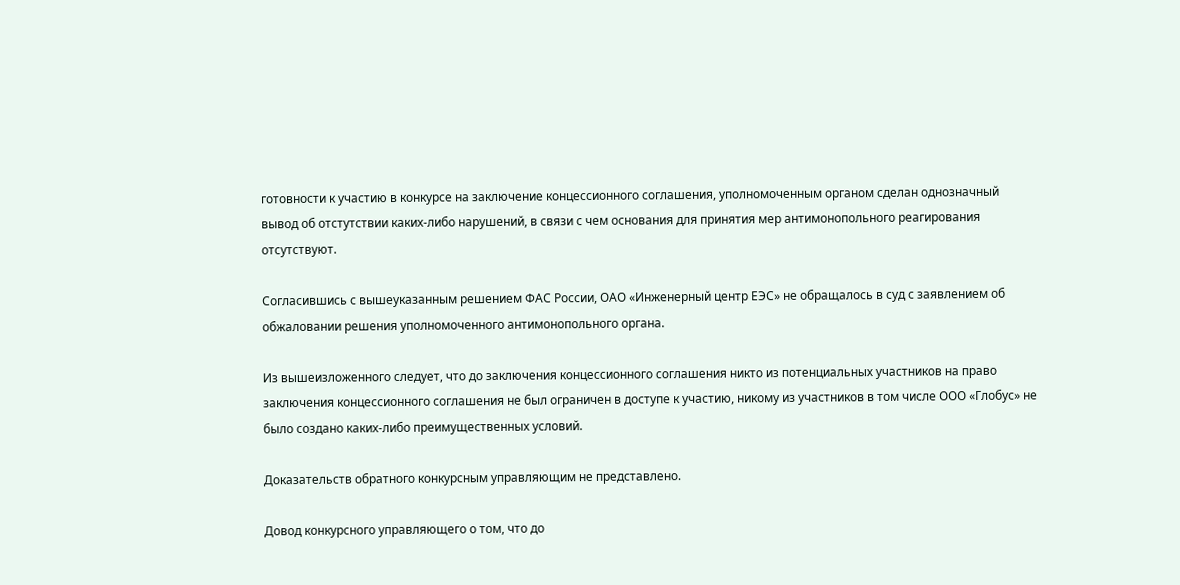готовности к участию в конкурсе на заключение концессионного соглашения, уполномоченным органом сделан однозначный вывод об отстутствии каких-либо нарушений, в связи с чем основания для принятия мер антимонопольного реагирования отсутствуют.

Согласившись с вышеуказанным решением ФАС России, ОАО «Инженерный центр ЕЭС» не обращалось в суд с заявлением об обжаловании решения уполномоченного антимонопольного органа.

Из вышеизложенного следует, что до заключения концессионного соглашения никто из потенциальных участников на право заключения концессионного соглашения не был ограничен в доступе к участию, никому из участников в том числе ООО «Глобус» не было создано каких-либо преимущественных условий.

Доказательств обратного конкурсным управляющим не представлено.

Довод конкурсного управляющего о том, что до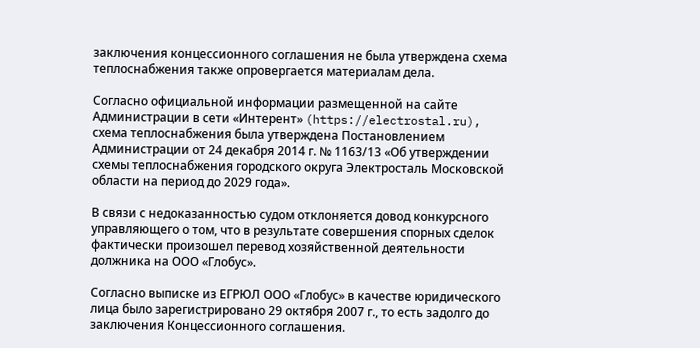заключения концессионного соглашения не была утверждена схема теплоснабжения также опровергается материалам дела.

Согласно официальной информации размещенной на сайте Администрации в сети «Интерент» (https://electrostal.ru), схема теплоснабжения была утверждена Постановлением Администрации от 24 декабря 2014 г. № 1163/13 «Об утверждении схемы теплоснабжения городского округа Электросталь Московской области на период до 2029 года».

В связи с недоказанностью судом отклоняется довод конкурсного управляющего о том, что в результате совершения спорных сделок фактически произошел перевод хозяйственной деятельности должника на ООО «Глобус».

Согласно выписке из ЕГРЮЛ ООО «Глобус» в качестве юридического лица было зарегистрировано 29 октября 2007 г., то есть задолго до заключения Концессионного соглашения.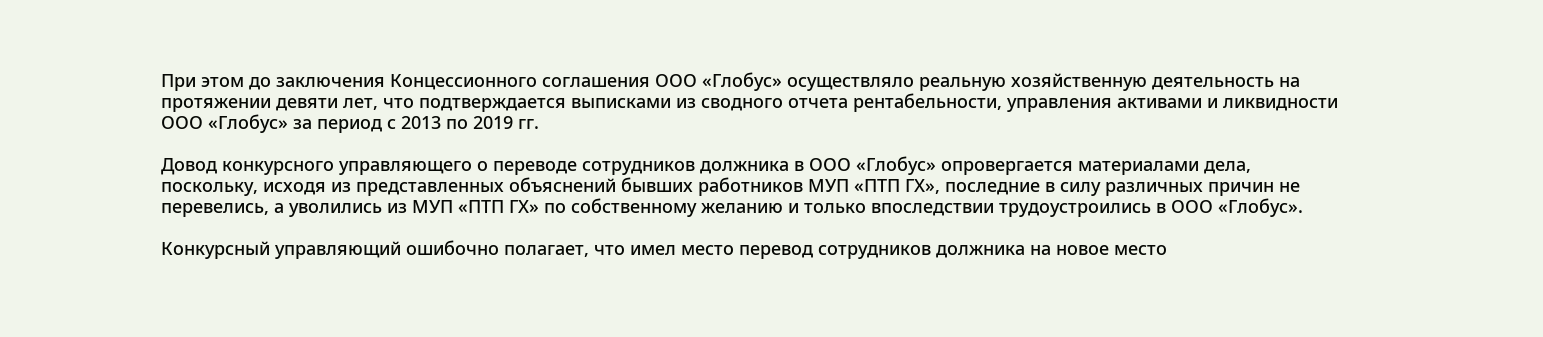При этом до заключения Концессионного соглашения ООО «Глобус» осуществляло реальную хозяйственную деятельность на протяжении девяти лет, что подтверждается выписками из сводного отчета рентабельности, управления активами и ликвидности ООО «Глобус» за период с 2013 по 2019 гг.

Довод конкурсного управляющего о переводе сотрудников должника в ООО «Глобус» опровергается материалами дела, поскольку, исходя из представленных объяснений бывших работников МУП «ПТП ГХ», последние в силу различных причин не перевелись, а уволились из МУП «ПТП ГХ» по собственному желанию и только впоследствии трудоустроились в ООО «Глобус».

Конкурсный управляющий ошибочно полагает, что имел место перевод сотрудников должника на новое место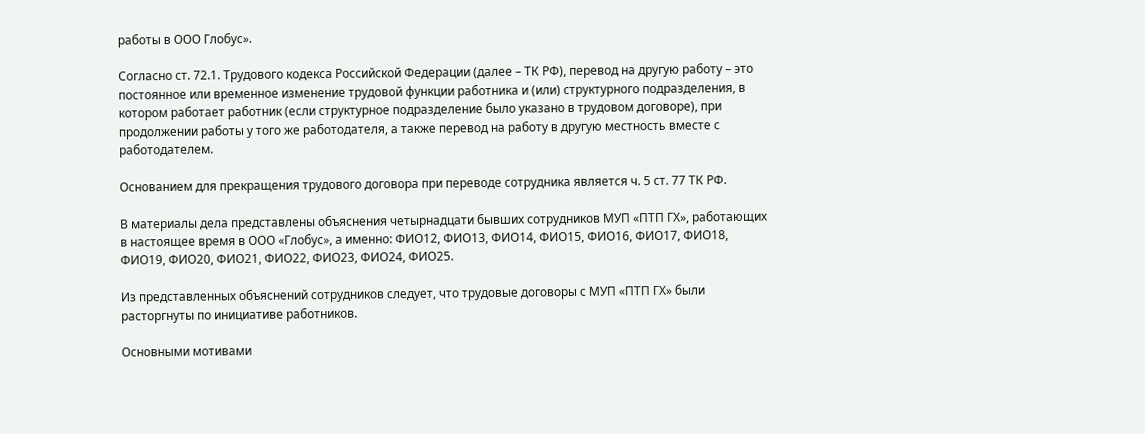работы в ООО Глобус».

Согласно ст. 72.1. Трудового кодекса Российской Федерации (далее – ТК РФ), перевод на другую работу – это постоянное или временное изменение трудовой функции работника и (или) структурного подразделения, в котором работает работник (если структурное подразделение было указано в трудовом договоре), при продолжении работы у того же работодателя, а также перевод на работу в другую местность вместе с работодателем.

Основанием для прекращения трудового договора при переводе сотрудника является ч. 5 ст. 77 ТК РФ.

В материалы дела представлены объяснения четырнадцати бывших сотрудников МУП «ПТП ГХ», работающих в настоящее время в ООО «Глобус», а именно: ФИО12, ФИО13, ФИО14, ФИО15, ФИО16, ФИО17, ФИО18, ФИО19, ФИО20, ФИО21, ФИО22, ФИО23, ФИО24, ФИО25.

Из представленных объяснений сотрудников следует, что трудовые договоры с МУП «ПТП ГХ» были расторгнуты по инициативе работников.

Основными мотивами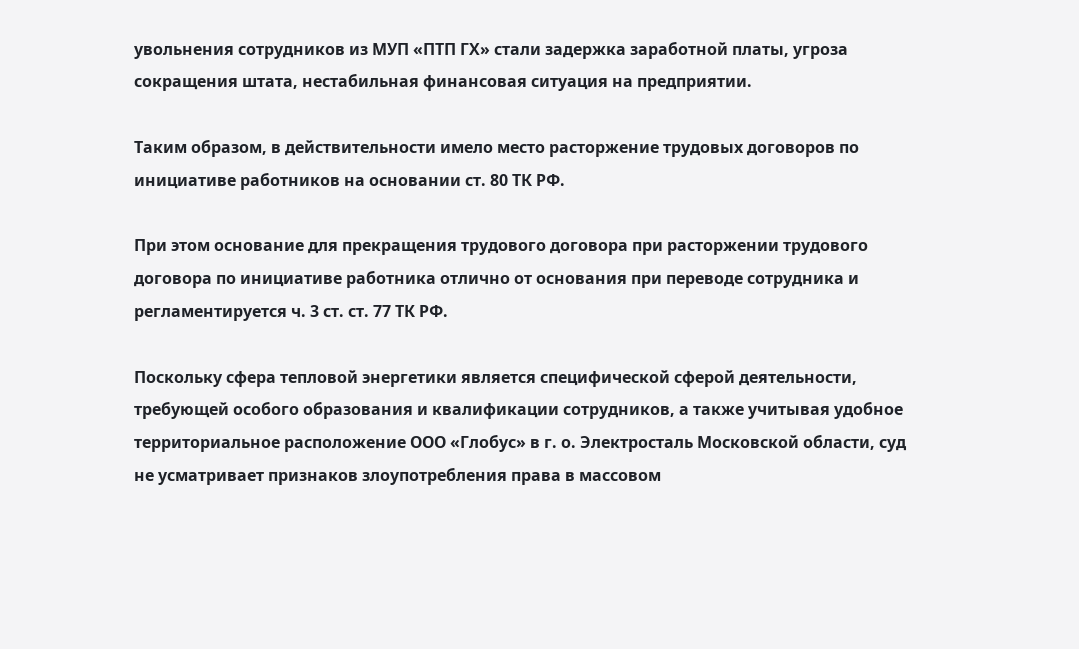увольнения сотрудников из МУП «ПТП ГХ» стали задержка заработной платы, угроза сокращения штата, нестабильная финансовая ситуация на предприятии.

Таким образом, в действительности имело место расторжение трудовых договоров по инициативе работников на основании ст. 80 ТК РФ.

При этом основание для прекращения трудового договора при расторжении трудового договора по инициативе работника отлично от основания при переводе сотрудника и регламентируется ч. 3 ст. ст. 77 ТК РФ.

Поскольку сфера тепловой энергетики является специфической сферой деятельности, требующей особого образования и квалификации сотрудников, а также учитывая удобное территориальное расположение ООО «Глобус» в г. о. Электросталь Московской области, суд не усматривает признаков злоупотребления права в массовом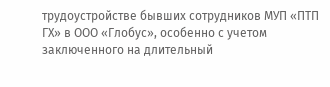трудоустройстве бывших сотрудников МУП «ПТП ГХ» в ООО «Глобус», особенно с учетом заключенного на длительный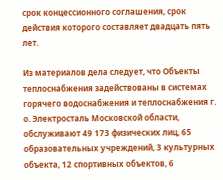срок концессионного соглашения, срок действия которого составляет двадцать пять лет.

Из материалов дела следует, что Объекты теплоснабжения задействованы в системах горячего водоснабжения и теплоснабжения г. о. Электросталь Московской области, обслуживают 49 173 физических лиц, 65 образовательных учреждений, 3 культурных объекта, 12 спортивных объектов, 6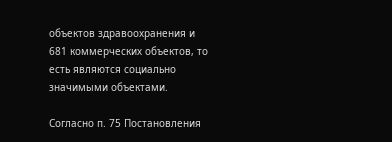объектов здравоохранения и 681 коммерческих объектов, то есть являются социально значимыми объектами.

Согласно п. 75 Постановления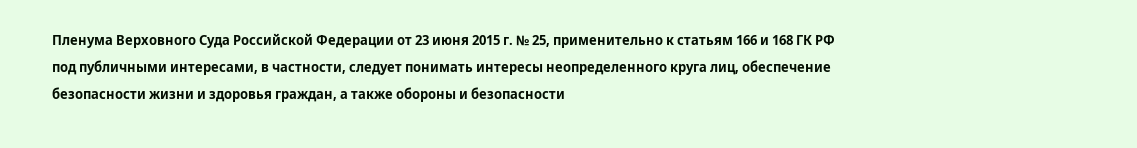Пленума Верховного Суда Российской Федерации от 23 июня 2015 г. № 25, применительно к статьям 166 и 168 ГК РФ под публичными интересами, в частности, следует понимать интересы неопределенного круга лиц, обеспечение безопасности жизни и здоровья граждан, а также обороны и безопасности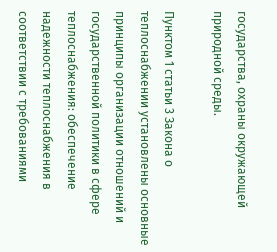государства, охраны окружающей природной среды.

Пунктом 1 статьи 3 Закона о теплоснабжении установлены основные принципы организации отношений и государственной политики в сфере теплоснабжения: обеспечение надежности теплоснабжения в соответствии с требованиями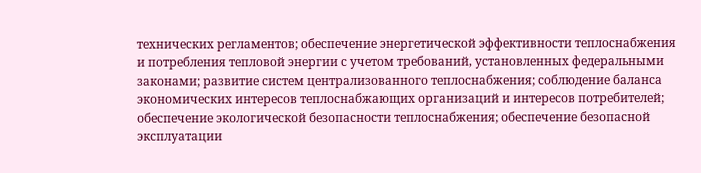технических регламентов; обеспечение энергетической эффективности теплоснабжения и потребления тепловой энергии с учетом требований, установленных федеральными законами; развитие систем централизованного теплоснабжения; соблюдение баланса экономических интересов теплоснабжающих организаций и интересов потребителей; обеспечение экологической безопасности теплоснабжения; обеспечение безопасной эксплуатации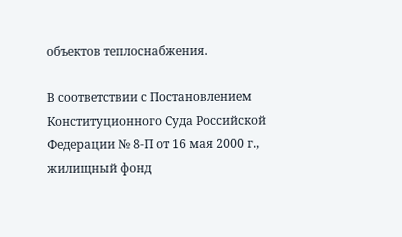объектов теплоснабжения.

В соответствии с Постановлением Конституционного Суда Российской Федерации № 8-П от 16 мая 2000 г., жилищный фонд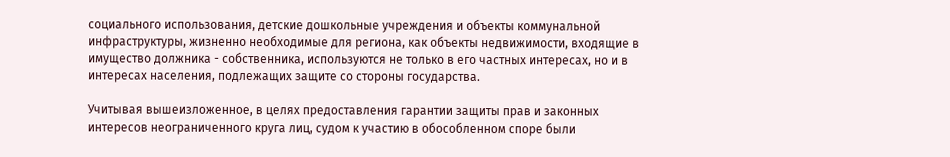социального использования, детские дошкольные учреждения и объекты коммунальной инфраструктуры, жизненно необходимые для региона, как объекты недвижимости, входящие в имущество должника - собственника, используются не только в его частных интересах, но и в интересах населения, подлежащих защите со стороны государства.

Учитывая вышеизложенное, в целях предоставления гарантии защиты прав и законных интересов неограниченного круга лиц, судом к участию в обособленном споре были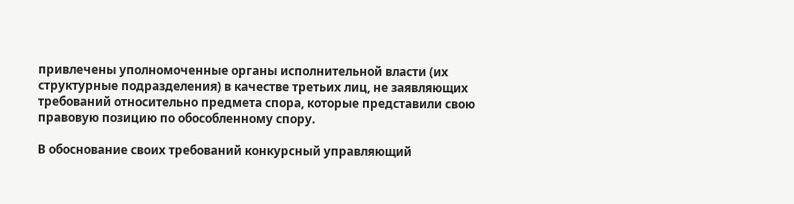привлечены уполномоченные органы исполнительной власти (их структурные подразделения) в качестве третьих лиц, не заявляющих требований относительно предмета спора, которые представили свою правовую позицию по обособленному спору.

В обоснование своих требований конкурсный управляющий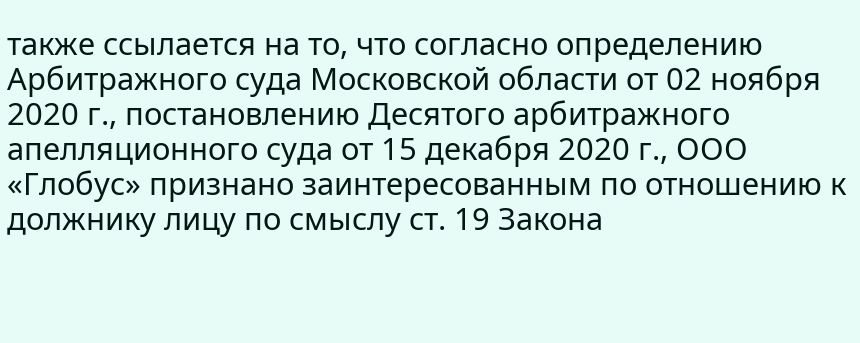также ссылается на то, что согласно определению Арбитражного суда Московской области от 02 ноября 2020 г., постановлению Десятого арбитражного апелляционного суда от 15 декабря 2020 г., ООО «Глобус» признано заинтересованным по отношению к должнику лицу по смыслу ст. 19 Закона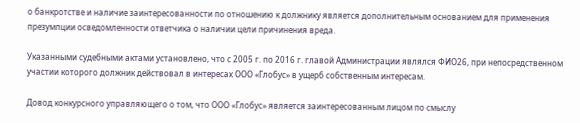о банкротстве и наличие заинтересованности по отношению к должнику является дополнительным основанием для применения презумпции осведомленности ответчика о наличии цели причинения вреда.

Указанными судебными актами установлено, что с 2005 г. по 2016 г. главой Администрации являлся ФИО26, при непосредственном участии которого должник действовал в интересах ООО «Глобус» в ущерб собственным интересам.

Довод конкурсного управляющего о том, что ООО «Глобус» является заинтересованным лицом по смыслу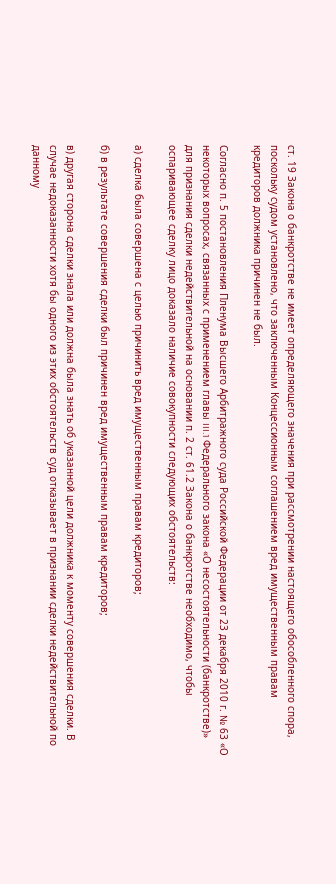ст. 19 Закона о банкротстве не имеет определяющего значения при рассмотрении настоящего обособленного спора, поскольку судом установлено, что заключенным Концессионным соглашением вред имущественным правам кредиторов должника причинен не был.

Согласно п. 5 постановления Пленума Высшего Арбитражного суда Российской Федерации от 23 декабря 2010 г. № 63 «О некоторых вопросах, связанных с применением главы III.1 Федерального закона «О несостоятельности (банкротстве)» для признания сделки недействительной на основании п. 2 ст. 61.2 Закона о банкротстве необходимо, чтобы оспаривающее сделку лицо доказало наличие совокупности следующих обстоятельств:

а) сделка была совершена с целью причинить вред имущественным правам кредиторов;

б) в результате совершения сделки был причинен вред имущественным правам кредиторов;

в) другая сторона сделки знала или должна была знать об указанной цели должника к моменту совершения сделки. В случае недоказанности хотя бы одного из этих обстоятельств суд отказывает в признании сделки недействительной по данному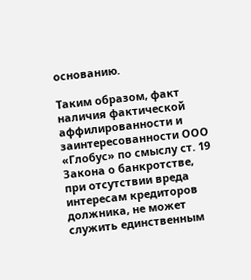основанию.

Таким образом, факт наличия фактической аффилированности и заинтересованности ООО «Глобус» по смыслу ст. 19 Закона о банкротстве, при отсутствии вреда интересам кредиторов должника, не может служить единственным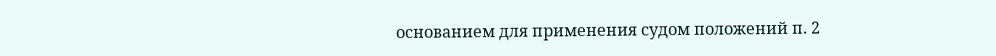основанием для применения судом положений п. 2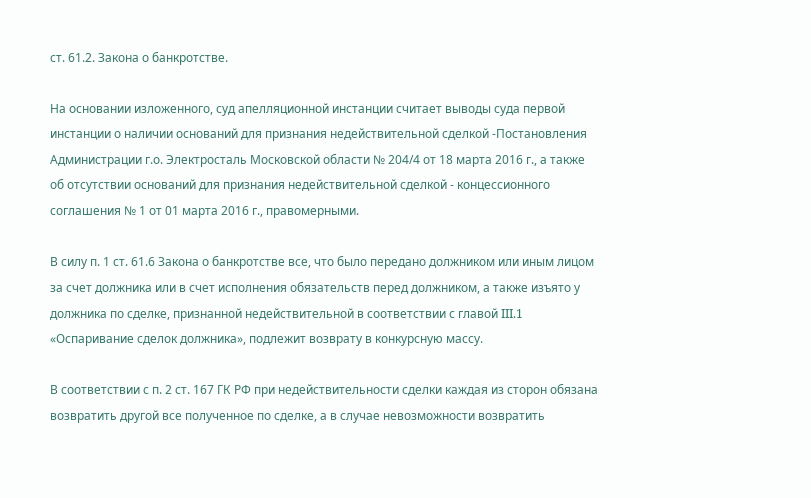ст. 61.2. Закона о банкротстве.

На основании изложенного, суд апелляционной инстанции считает выводы суда первой инстанции о наличии оснований для признания недействительной сделкой -Постановления Администрации г.о. Электросталь Московской области № 204/4 от 18 марта 2016 г., а также об отсутствии оснований для признания недействительной сделкой - концессионного соглашения № 1 от 01 марта 2016 г., правомерными.

В силу п. 1 ст. 61.6 Закона о банкротстве все, что было передано должником или иным лицом за счет должника или в счет исполнения обязательств перед должником, а также изъято у должника по сделке, признанной недействительной в соответствии с главой III.1 «Оспаривание сделок должника», подлежит возврату в конкурсную массу.

В соответствии с п. 2 ст. 167 ГК РФ при недействительности сделки каждая из сторон обязана возвратить другой все полученное по сделке, а в случае невозможности возвратить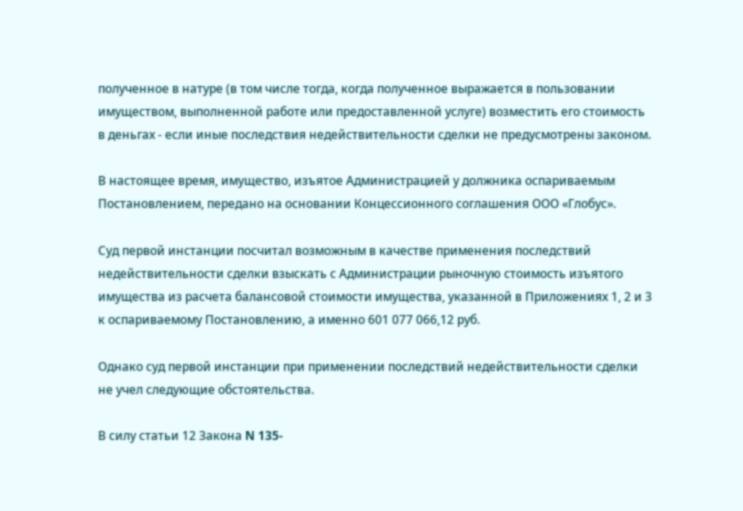полученное в натуре (в том числе тогда, когда полученное выражается в пользовании имуществом, выполненной работе или предоставленной услуге) возместить его стоимость в деньгах - если иные последствия недействительности сделки не предусмотрены законом.

В настоящее время, имущество, изъятое Администрацией у должника оспариваемым Постановлением, передано на основании Концессионного соглашения ООО «Глобус».

Суд первой инстанции посчитал возможным в качестве применения последствий недействительности сделки взыскать с Администрации рыночную стоимость изъятого имущества из расчета балансовой стоимости имущества, указанной в Приложениях 1, 2 и 3 к оспариваемому Постановлению, а именно 601 077 066,12 руб.

Однако суд первой инстанции при применении последствий недействительности сделки не учел следующие обстоятельства.

В силу статьи 12 Закона N 135-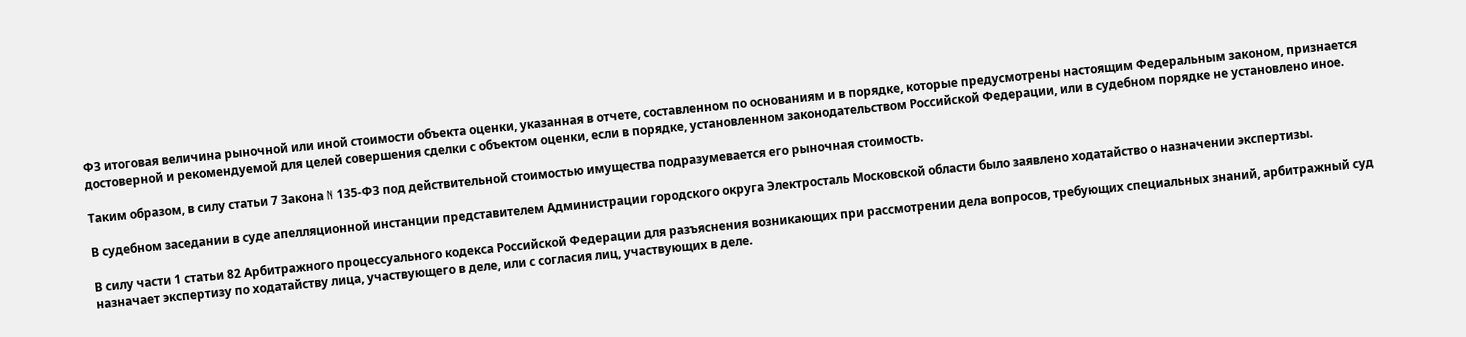ФЗ итоговая величина рыночной или иной стоимости объекта оценки, указанная в отчете, составленном по основаниям и в порядке, которые предусмотрены настоящим Федеральным законом, признается достоверной и рекомендуемой для целей совершения сделки с объектом оценки, если в порядке, установленном законодательством Российской Федерации, или в судебном порядке не установлено иное.

Таким образом, в силу статьи 7 Закона N 135-ФЗ под действительной стоимостью имущества подразумевается его рыночная стоимость.

В судебном заседании в суде апелляционной инстанции представителем Администрации городского округа Электросталь Московской области было заявлено ходатайство о назначении экспертизы.

В силу части 1 статьи 82 Арбитражного процессуального кодекса Российской Федерации для разъяснения возникающих при рассмотрении дела вопросов, требующих специальных знаний, арбитражный суд назначает экспертизу по ходатайству лица, участвующего в деле, или с согласия лиц, участвующих в деле.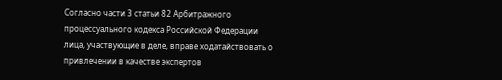Согласно части 3 статьи 82 Арбитражного процессуального кодекса Российской Федерации лица, участвующие в деле, вправе ходатайствовать о привлечении в качестве экспертов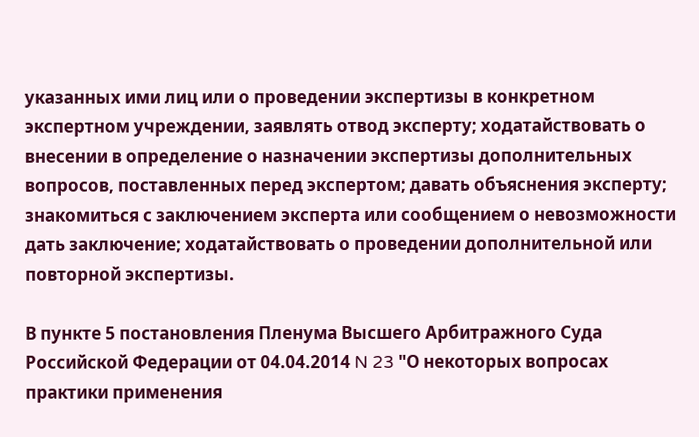указанных ими лиц или о проведении экспертизы в конкретном экспертном учреждении, заявлять отвод эксперту; ходатайствовать о внесении в определение о назначении экспертизы дополнительных вопросов, поставленных перед экспертом; давать объяснения эксперту; знакомиться с заключением эксперта или сообщением о невозможности дать заключение; ходатайствовать о проведении дополнительной или повторной экспертизы.

В пункте 5 постановления Пленума Высшего Арбитражного Суда Российской Федерации от 04.04.2014 N 23 "О некоторых вопросах практики применения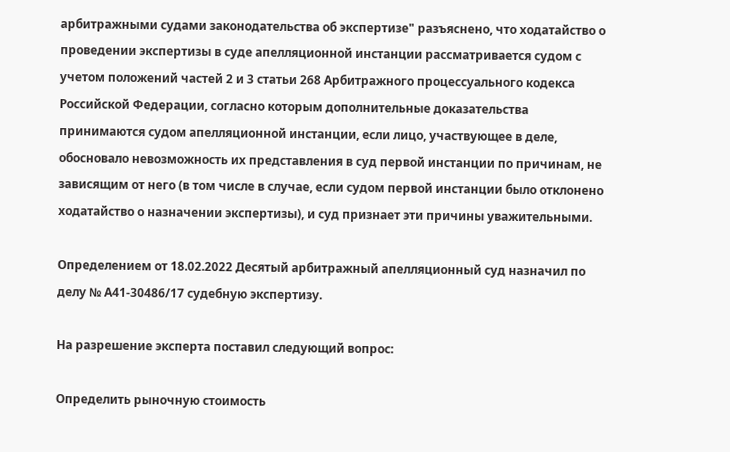арбитражными судами законодательства об экспертизе" разъяснено, что ходатайство о проведении экспертизы в суде апелляционной инстанции рассматривается судом с учетом положений частей 2 и 3 статьи 268 Арбитражного процессуального кодекса Российской Федерации, согласно которым дополнительные доказательства принимаются судом апелляционной инстанции, если лицо, участвующее в деле, обосновало невозможность их представления в суд первой инстанции по причинам, не зависящим от него (в том числе в случае, если судом первой инстанции было отклонено ходатайство о назначении экспертизы), и суд признает эти причины уважительными.

Определением от 18.02.2022 Десятый арбитражный апелляционный суд назначил по делу № А41-30486/17 судебную экспертизу.

На разрешение эксперта поставил следующий вопрос:

Определить рыночную стоимость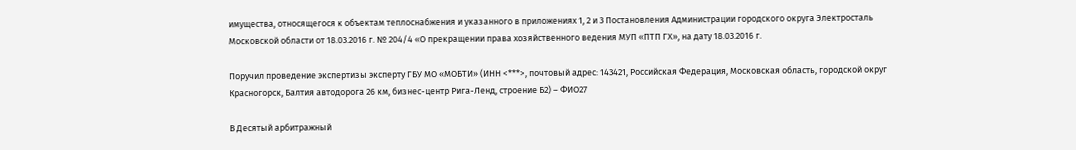имущества, относящегося к объектам теплоснабжения и указанного в приложениях 1, 2 и 3 Постановления Администрации городского округа Электросталь Московской области от 18.03.2016 г. № 204/4 «О прекращении права хозяйственного ведения МУП «ПТП ГХ», на дату 18.03.2016 г.

Поручил проведение экспертизы эксперту ГБУ МО «МОБТИ» (ИНН <***>, почтовый адрес: 143421, Российская Федерация, Московская область, городской округ Красногорск, Балтия автодорога 26 км, бизнес-центр Рига-Ленд, строение Б2) – ФИО27

В Десятый арбитражный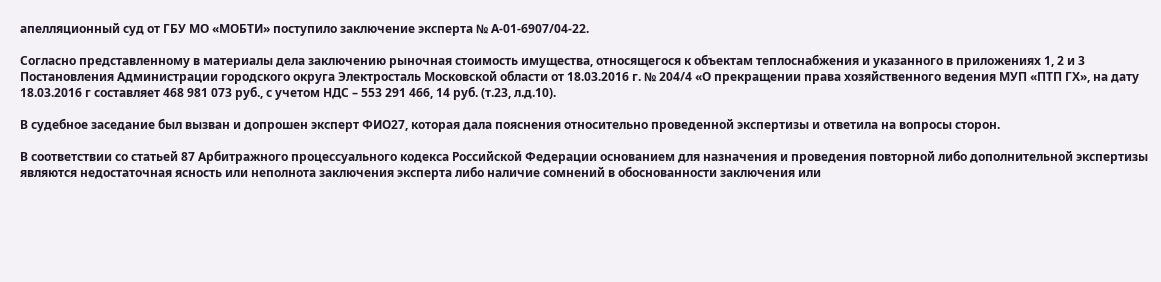апелляционный суд от ГБУ МО «МОБТИ» поступило заключение эксперта № А-01-6907/04-22.

Согласно представленному в материалы дела заключению рыночная стоимость имущества, относящегося к объектам теплоснабжения и указанного в приложениях 1, 2 и 3 Постановления Администрации городского округа Электросталь Московской области от 18.03.2016 г. № 204/4 «О прекращении права хозяйственного ведения МУП «ПТП ГХ», на дату 18.03.2016 г составляет 468 981 073 руб., с учетом НДС – 553 291 466, 14 руб. (т.23, л.д.10).

В судебное заседание был вызван и допрошен эксперт ФИО27, которая дала пояснения относительно проведенной экспертизы и ответила на вопросы сторон.

В соответствии со статьей 87 Арбитражного процессуального кодекса Российской Федерации основанием для назначения и проведения повторной либо дополнительной экспертизы являются недостаточная ясность или неполнота заключения эксперта либо наличие сомнений в обоснованности заключения или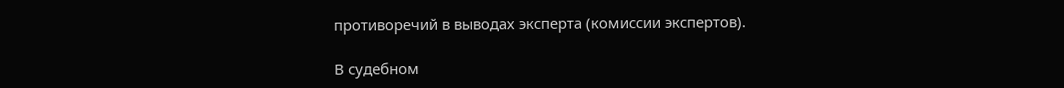противоречий в выводах эксперта (комиссии экспертов).

В судебном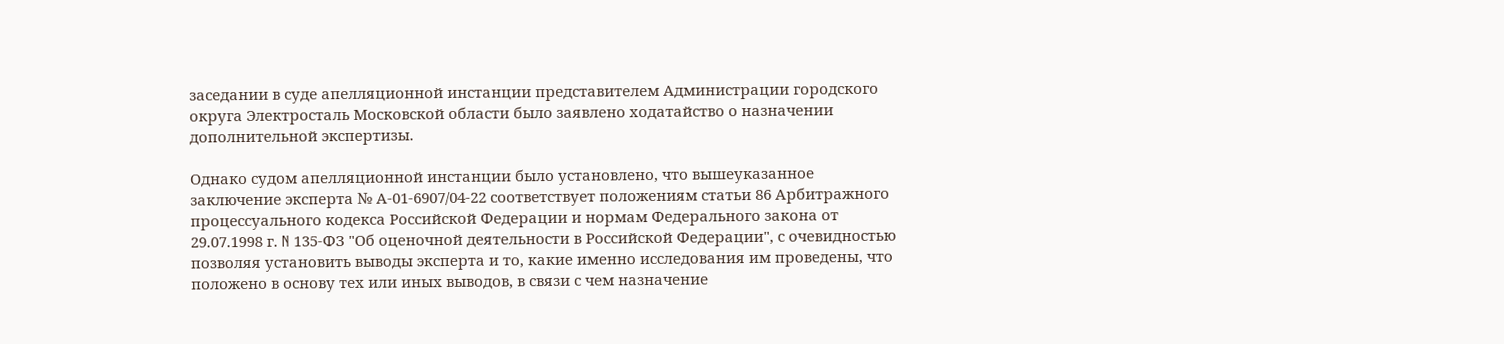заседании в суде апелляционной инстанции представителем Администрации городского округа Электросталь Московской области было заявлено ходатайство о назначении дополнительной экспертизы.

Однако судом апелляционной инстанции было установлено, что вышеуказанное заключение эксперта № А-01-6907/04-22 соответствует положениям статьи 86 Арбитражного процессуального кодекса Российской Федерации и нормам Федерального закона от 29.07.1998 г. N 135-ФЗ "Об оценочной деятельности в Российской Федерации", с очевидностью позволяя установить выводы эксперта и то, какие именно исследования им проведены, что положено в основу тех или иных выводов, в связи с чем назначение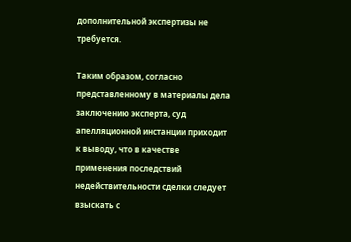дополнительной экспертизы не требуется.

Таким образом, согласно представленному в материалы дела заключению эксперта, суд апелляционной инстанции приходит к выводу, что в качестве применения последствий недействительности сделки следует взыскать с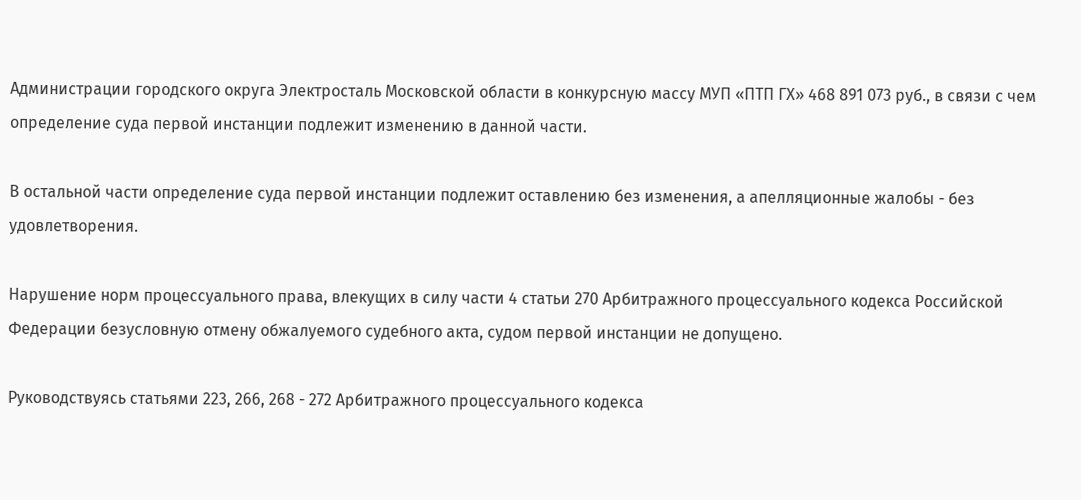Администрации городского округа Электросталь Московской области в конкурсную массу МУП «ПТП ГХ» 468 891 073 руб., в связи с чем определение суда первой инстанции подлежит изменению в данной части.

В остальной части определение суда первой инстанции подлежит оставлению без изменения, а апелляционные жалобы - без удовлетворения.

Нарушение норм процессуального права, влекущих в силу части 4 статьи 270 Арбитражного процессуального кодекса Российской Федерации безусловную отмену обжалуемого судебного акта, судом первой инстанции не допущено.

Руководствуясь статьями 223, 266, 268 - 272 Арбитражного процессуального кодекса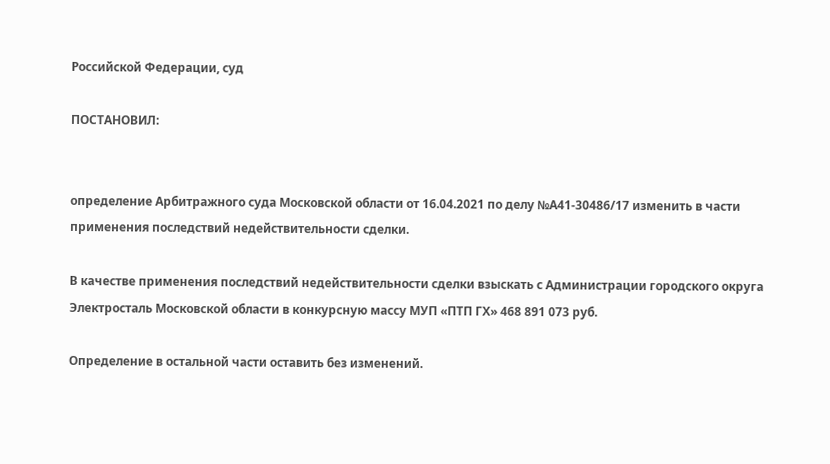Российской Федерации, суд

ПОСТАНОВИЛ:


определение Арбитражного суда Московской области от 16.04.2021 по делу №А41-30486/17 изменить в части применения последствий недействительности сделки.

В качестве применения последствий недействительности сделки взыскать с Администрации городского округа Электросталь Московской области в конкурсную массу МУП «ПТП ГХ» 468 891 073 руб.

Определение в остальной части оставить без изменений.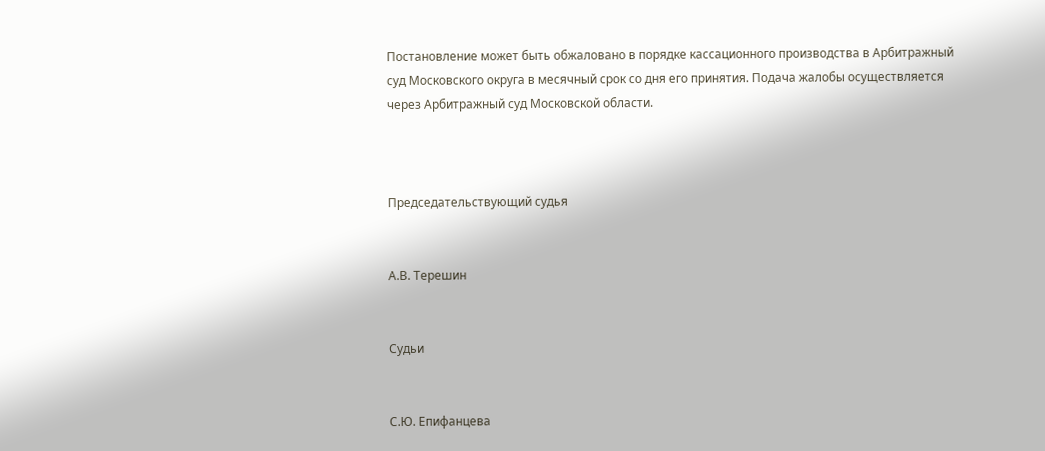Постановление может быть обжаловано в порядке кассационного производства в Арбитражный суд Московского округа в месячный срок со дня его принятия. Подача жалобы осуществляется через Арбитражный суд Московской области.



Председательствующий cудья


А.В. Терешин


Судьи


С.Ю. Епифанцева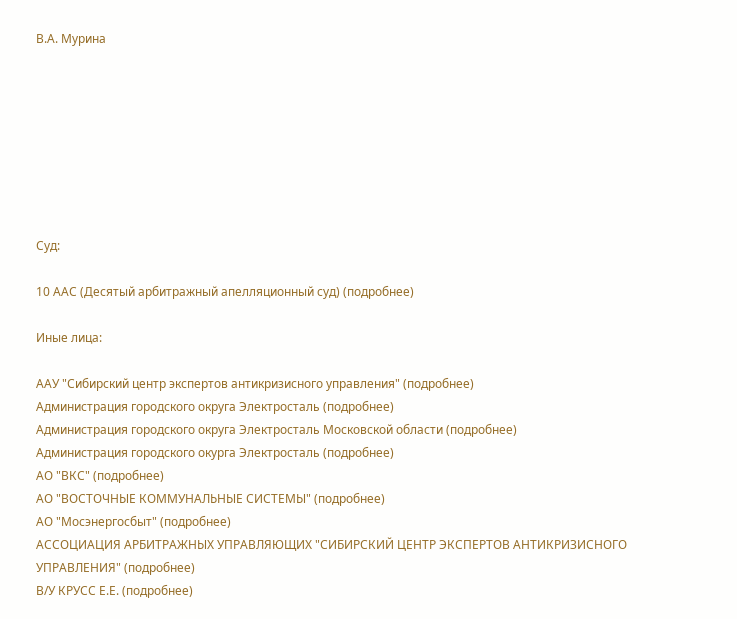В.А. Мурина








Суд:

10 ААС (Десятый арбитражный апелляционный суд) (подробнее)

Иные лица:

ААУ "Сибирский центр экспертов антикризисного управления" (подробнее)
Администрация городского округа Электросталь (подробнее)
Администрация городского округа Электросталь Московской области (подробнее)
Администрация городского окурга Электросталь (подробнее)
АО "ВКС" (подробнее)
АО "ВОСТОЧНЫЕ КОММУНАЛЬНЫЕ СИСТЕМЫ" (подробнее)
АО "Мосэнергосбыт" (подробнее)
АССОЦИАЦИЯ АРБИТРАЖНЫХ УПРАВЛЯЮЩИХ "СИБИРСКИЙ ЦЕНТР ЭКСПЕРТОВ АНТИКРИЗИСНОГО УПРАВЛЕНИЯ" (подробнее)
В/У КРУСС Е.Е. (подробнее)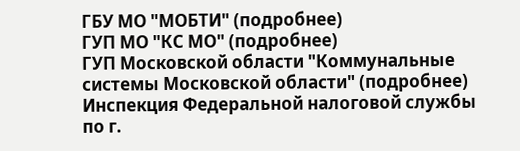ГБУ МО "МОБТИ" (подробнее)
ГУП МО "КС МО" (подробнее)
ГУП Московской области "Коммунальные системы Московской области" (подробнее)
Инспекция Федеральной налоговой службы по г.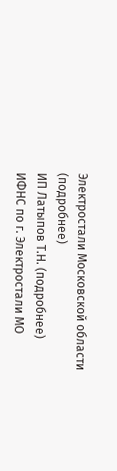Электростали Московской области (подробнее)
ИП Латыпов Т.Н. (подробнее)
ИФНС по г. Электростали МО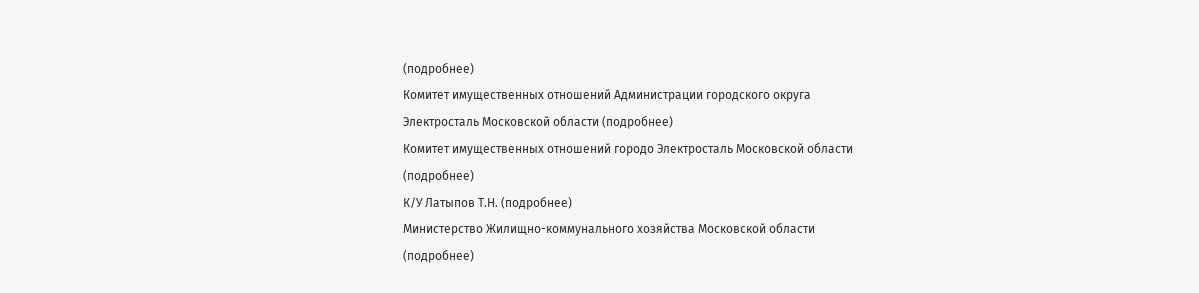(подробнее)
Комитет имущественных отношений Администрации городского округа Электросталь Московской области (подробнее)
Комитет имущественных отношений городо Электросталь Московской области (подробнее)
К/У Латыпов Т.Н. (подробнее)
Министерство Жилищно-коммунального хозяйства Московской области (подробнее)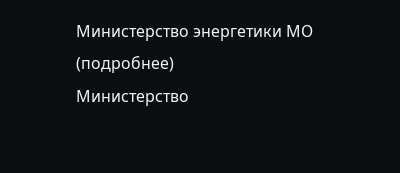Министерство энергетики МО (подробнее)
Министерство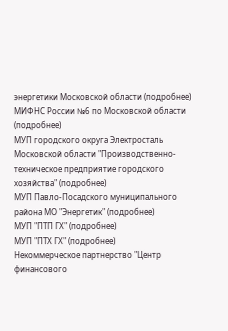энергетики Московской области (подробнее)
МИФНС России №6 по Московской области (подробнее)
МУП городского округа Электросталь Московской области "Производственно-техническое предприятие городского хозяйства" (подробнее)
МУП Павло-Посадского муниципального района МО "Энергетик" (подробнее)
МУП "ПТП ГХ" (подробнее)
МУП "ПТХ ГХ" (подробнее)
Некоммерческое партнерство "Центр финансового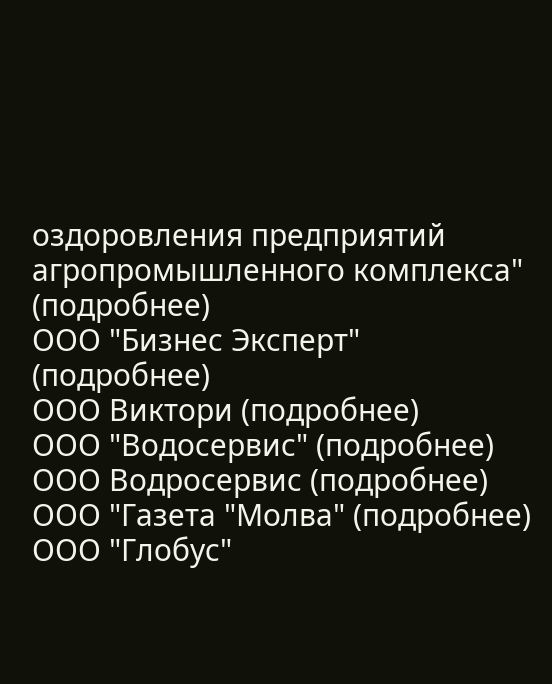оздоровления предприятий агропромышленного комплекса" (подробнее)
ООО "Бизнес Эксперт" (подробнее)
ООО Виктори (подробнее)
ООО "Водосервис" (подробнее)
ООО Водросервис (подробнее)
ООО "Газета "Молва" (подробнее)
ООО "Глобус"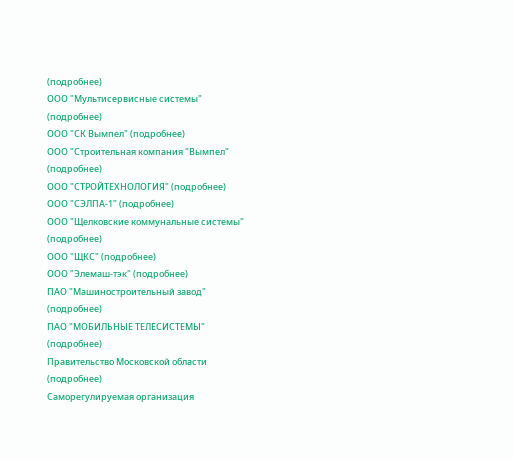(подробнее)
ООО "Мультисервисные системы" (подробнее)
ООО "СК Вымпел" (подробнее)
ООО "Строительная компания "Вымпел" (подробнее)
ООО "СТРОЙТЕХНОЛОГИЯ" (подробнее)
ООО "СЭЛПА-1" (подробнее)
ООО "Щелковские коммунальные системы" (подробнее)
ООО "ЩКС" (подробнее)
ООО "Элемаш-тэк" (подробнее)
ПАО "Машиностроительный завод" (подробнее)
ПАО "МОБИЛЬНЫЕ ТЕЛЕСИСТЕМЫ" (подробнее)
Правительство Московской области (подробнее)
Саморегулируемая организация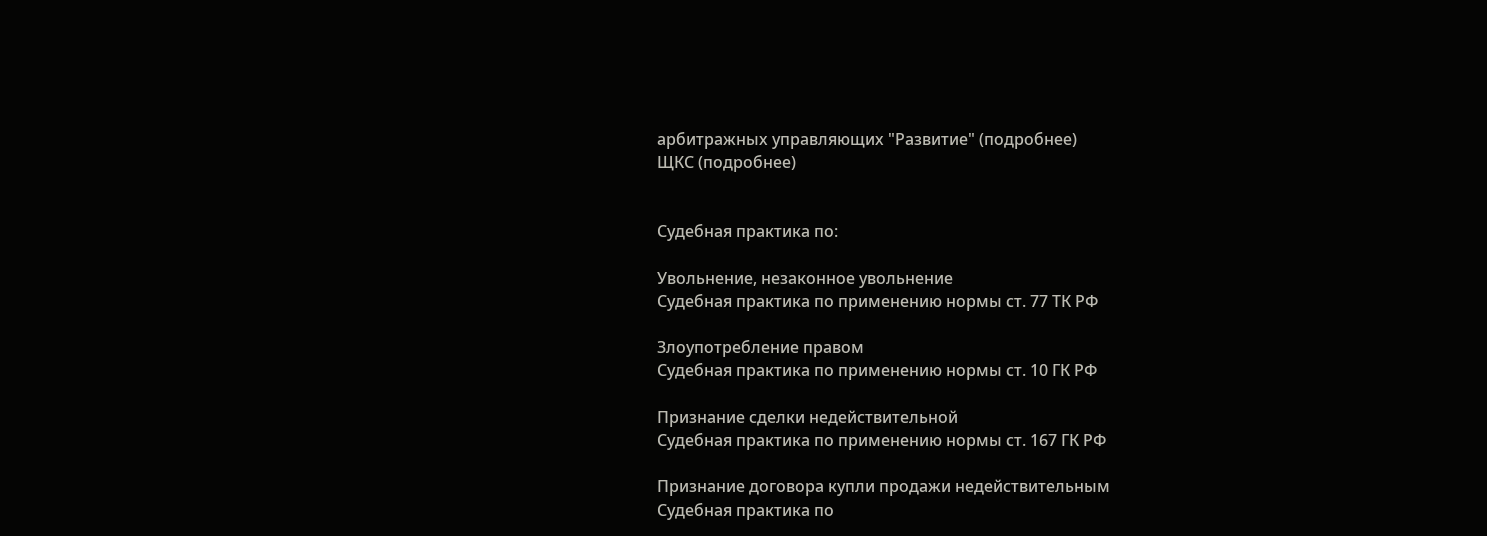арбитражных управляющих "Развитие" (подробнее)
ЩКС (подробнее)


Судебная практика по:

Увольнение, незаконное увольнение
Судебная практика по применению нормы ст. 77 ТК РФ

Злоупотребление правом
Судебная практика по применению нормы ст. 10 ГК РФ

Признание сделки недействительной
Судебная практика по применению нормы ст. 167 ГК РФ

Признание договора купли продажи недействительным
Судебная практика по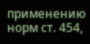применению норм ст. 454,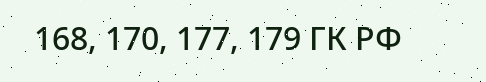168, 170, 177, 179 ГК РФ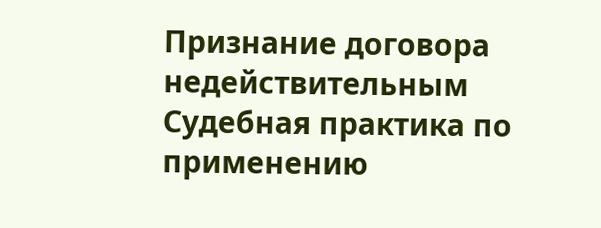Признание договора недействительным
Судебная практика по применению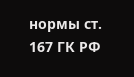нормы ст. 167 ГК РФ